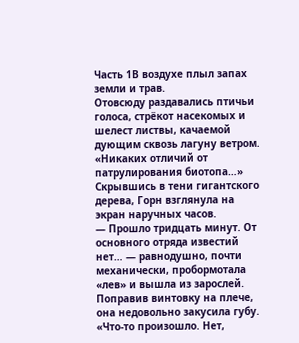Часть 1В воздухе плыл запах земли и трав.
Отовсюду раздавались птичьи голоса, стрёкот насекомых и шелест листвы, качаемой дующим сквозь лагуну ветром.
«Никаких отличий от патрулирования биотопа…»
Скрывшись в тени гигантского дерева, Горн взглянула на экран наручных часов.
— Прошло тридцать минут. От основного отряда известий нет… — равнодушно, почти механически, пробормотала «лев» и вышла из зарослей.
Поправив винтовку на плече, она недовольно закусила губу.
«Что-то произошло. Нет,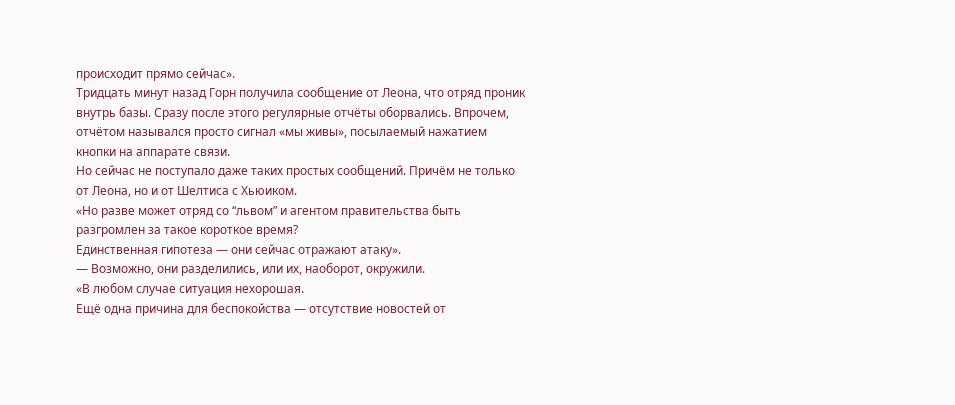происходит прямо сейчас».
Тридцать минут назад Горн получила сообщение от Леона, что отряд проник внутрь базы. Сразу после этого регулярные отчёты оборвались. Впрочем, отчётом назывался просто сигнал «мы живы», посылаемый нажатием кнопки на аппарате связи.
Но сейчас не поступало даже таких простых сообщений. Причём не только от Леона, но и от Шелтиса с Хьюиком.
«Но разве может отряд со “львом” и агентом правительства быть разгромлен за такое короткое время?
Единственная гипотеза — они сейчас отражают атаку».
— Возможно, они разделились, или их, наоборот, окружили.
«В любом случае ситуация нехорошая.
Ещё одна причина для беспокойства — отсутствие новостей от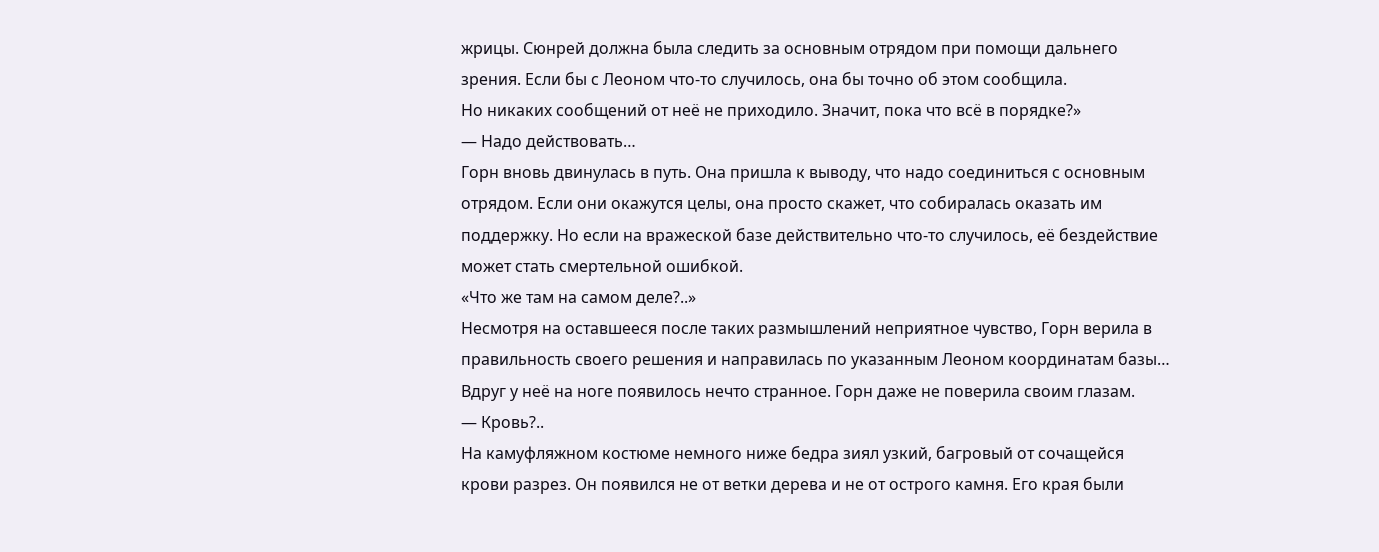жрицы. Сюнрей должна была следить за основным отрядом при помощи дальнего зрения. Если бы с Леоном что-то случилось, она бы точно об этом сообщила.
Но никаких сообщений от неё не приходило. Значит, пока что всё в порядке?»
— Надо действовать…
Горн вновь двинулась в путь. Она пришла к выводу, что надо соединиться с основным отрядом. Если они окажутся целы, она просто скажет, что собиралась оказать им поддержку. Но если на вражеской базе действительно что-то случилось, её бездействие может стать смертельной ошибкой.
«Что же там на самом деле?..»
Несмотря на оставшееся после таких размышлений неприятное чувство, Горн верила в правильность своего решения и направилась по указанным Леоном координатам базы…
Вдруг у неё на ноге появилось нечто странное. Горн даже не поверила своим глазам.
— Кровь?..
На камуфляжном костюме немного ниже бедра зиял узкий, багровый от сочащейся крови разрез. Он появился не от ветки дерева и не от острого камня. Его края были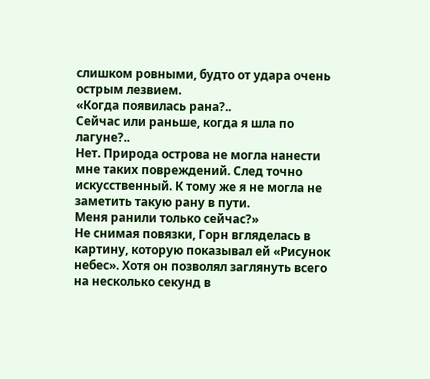слишком ровными, будто от удара очень острым лезвием.
«Когда появилась рана?..
Сейчас или раньше, когда я шла по лагуне?..
Нет. Природа острова не могла нанести мне таких повреждений. След точно искусственный. К тому же я не могла не заметить такую рану в пути.
Меня ранили только сейчас?»
Не снимая повязки, Горн вгляделась в картину, которую показывал ей «Рисунок небес». Хотя он позволял заглянуть всего на несколько секунд в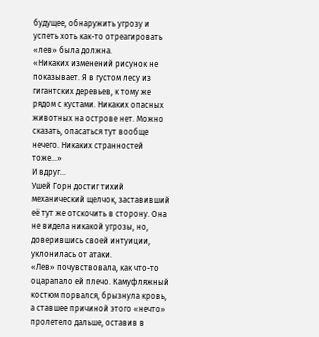будущее, обнаружить угрозу и успеть хоть как-то отреагировать «лев» была должна.
«Никаких изменений рисунок не показывает. Я в густом лесу из гигантских деревьев, к тому же рядом с кустами. Никаких опасных животных на острове нет. Можно сказать, опасаться тут вообще нечего. Никаких странностей тоже…»
И вдруг…
Ушей Горн достиг тихий механический щелчок, заставивший её тут же отскочить в сторону. Она не видела никакой угрозы, но, доверившись своей интуиции, уклонилась от атаки.
«Лев» почувствовала, как что-то оцарапало ей плечо. Камуфляжный костюм порвался, брызнула кровь, а ставшее причиной этого «нечто» пролетело дальше, оставив в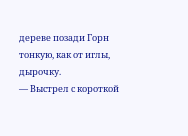дереве позади Горн тонкую, как от иглы, дырочку.
— Выстрел с короткой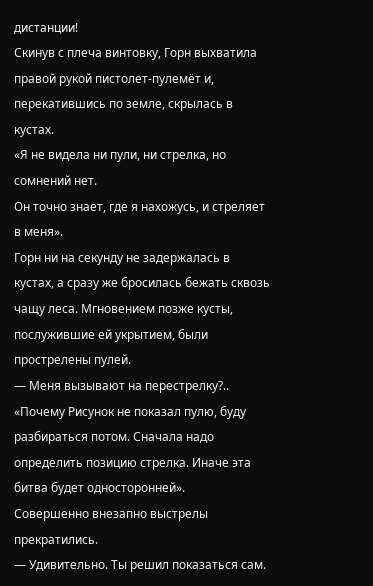дистанции!
Скинув с плеча винтовку, Горн выхватила правой рукой пистолет-пулемёт и, перекатившись по земле, скрылась в кустах.
«Я не видела ни пули, ни стрелка, но сомнений нет.
Он точно знает, где я нахожусь, и стреляет в меня».
Горн ни на секунду не задержалась в кустах, а сразу же бросилась бежать сквозь чащу леса. Мгновением позже кусты, послужившие ей укрытием, были прострелены пулей.
— Меня вызывают на перестрелку?..
«Почему Рисунок не показал пулю, буду разбираться потом. Сначала надо определить позицию стрелка. Иначе эта битва будет односторонней».
Совершенно внезапно выстрелы прекратились.
— Удивительно. Ты решил показаться сам.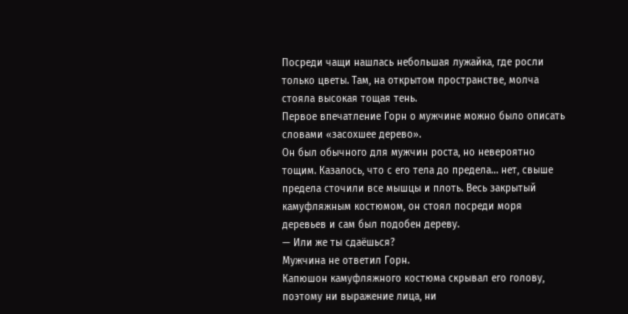Посреди чащи нашлась небольшая лужайка, где росли только цветы. Там, на открытом пространстве, молча стояла высокая тощая тень.
Первое впечатление Горн о мужчине можно было описать словами «засохшее дерево».
Он был обычного для мужчин роста, но невероятно тощим. Казалось, что с его тела до предела… нет, свыше предела сточили все мышцы и плоть. Весь закрытый камуфляжным костюмом, он стоял посреди моря деревьев и сам был подобен дереву.
— Или же ты сдаёшься?
Мужчина не ответил Горн.
Капюшон камуфляжного костюма скрывал его голову, поэтому ни выражение лица, ни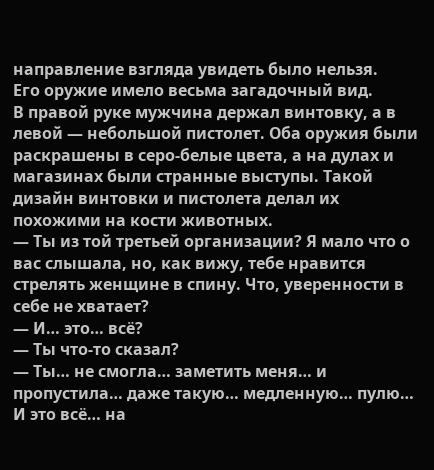направление взгляда увидеть было нельзя.
Его оружие имело весьма загадочный вид.
В правой руке мужчина держал винтовку, а в левой — небольшой пистолет. Оба оружия были раскрашены в серо-белые цвета, а на дулах и магазинах были странные выступы. Такой дизайн винтовки и пистолета делал их похожими на кости животных.
— Ты из той третьей организации? Я мало что о вас слышала, но, как вижу, тебе нравится стрелять женщине в спину. Что, уверенности в себе не хватает?
— И… это… всё?
— Ты что-то сказал?
— Ты… не смогла… заметить меня… и пропустила… даже такую… медленную… пулю… И это всё… на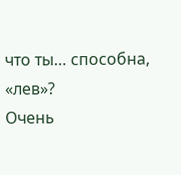что ты… способна, «лев»?
Очень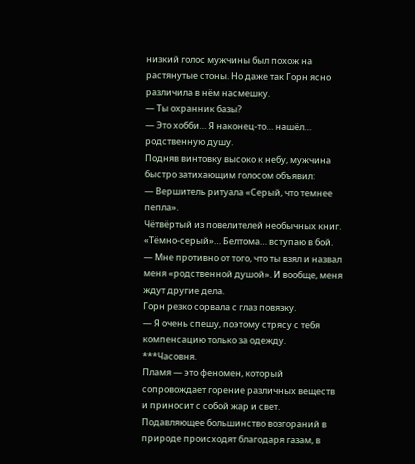низкий голос мужчины был похож на растянутые стоны. Но даже так Горн ясно различила в нём насмешку.
— Ты охранник базы?
— Это хобби… Я наконец-то… нашёл… родственную душу.
Подняв винтовку высоко к небу, мужчина быстро затихающим голосом объявил:
— Вершитель ритуала «Серый, что темнее пепла».
Чётвёртый из повелителей необычных книг. «Тёмно-серый»… Белтома… вступаю в бой.
— Мне противно от того, что ты взял и назвал меня «родственной душой». И вообще, меня ждут другие дела.
Горн резко сорвала с глаз повязку.
— Я очень спешу, поэтому стрясу с тебя компенсацию только за одежду.
***Часовня.
Пламя — это феномен, который сопровождает горение различных веществ и приносит с собой жар и свет. Подавляющее большинство возгораний в природе происходят благодаря газам, в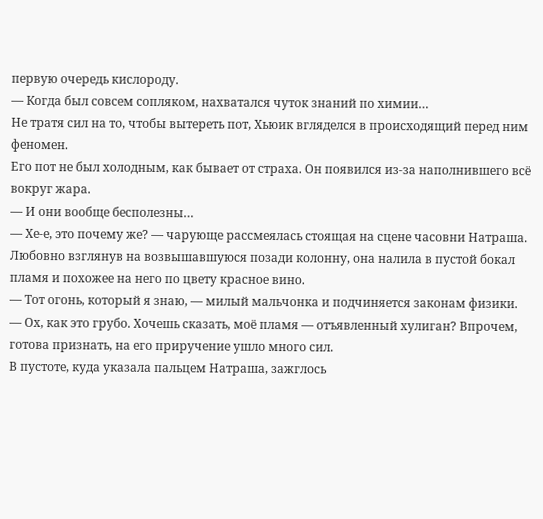первую очередь кислороду.
— Когда был совсем сопляком, нахватался чуток знаний по химии…
Не тратя сил на то, чтобы вытереть пот, Хьюик вгляделся в происходящий перед ним феномен.
Его пот не был холодным, как бывает от страха. Он появился из-за наполнившего всё вокруг жара.
— И они вообще бесполезны…
— Хе-е, это почему же? — чарующе рассмеялась стоящая на сцене часовни Натраша.
Любовно взглянув на возвышавшуюся позади колонну, она налила в пустой бокал пламя и похожее на него по цвету красное вино.
— Тот огонь, который я знаю, — милый мальчонка и подчиняется законам физики.
— Ох, как это грубо. Хочешь сказать, моё пламя — отъявленный хулиган? Впрочем, готова признать, на его приручение ушло много сил.
В пустоте, куда указала пальцем Натраша, зажглось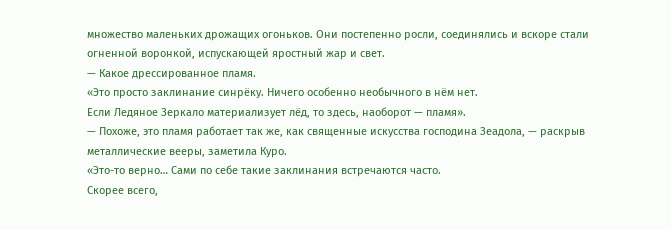множество маленьких дрожащих огоньков. Они постепенно росли, соединялись и вскоре стали огненной воронкой, испускающей яростный жар и свет.
— Какое дрессированное пламя.
«Это просто заклинание синрёку. Ничего особенно необычного в нём нет.
Если Ледяное Зеркало материализует лёд, то здесь, наоборот — пламя».
— Похоже, это пламя работает так же, как священные искусства господина Зеадола, — раскрыв металлические вееры, заметила Куро.
«Это-то верно… Сами по себе такие заклинания встречаются часто.
Скорее всего,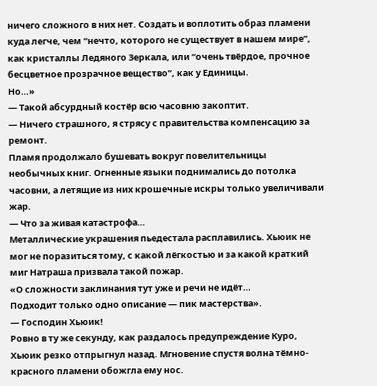ничего сложного в них нет. Создать и воплотить образ пламени куда легче, чем “нечто, которого не существует в нашем мире”, как кристаллы Ледяного Зеркала, или “очень твёрдое, прочное бесцветное прозрачное вещество”, как у Единицы.
Но…»
— Такой абсурдный костёр всю часовню закоптит.
— Ничего страшного, я стрясу с правительства компенсацию за ремонт.
Пламя продолжало бушевать вокруг повелительницы необычных книг. Огненные языки поднимались до потолка часовни, а летящие из них крошечные искры только увеличивали жар.
— Что за живая катастрофа…
Металлические украшения пьедестала расплавились. Хьюик не мог не поразиться тому, с какой лёгкостью и за какой краткий миг Натраша призвала такой пожар.
«О сложности заклинания тут уже и речи не идёт…
Подходит только одно описание — пик мастерства».
— Господин Хьюик!
Ровно в ту же секунду, как раздалось предупреждение Куро, Хьюик резко отпрыгнул назад. Мгновение спустя волна тёмно-красного пламени обожгла ему нос.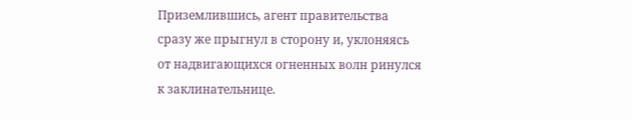Приземлившись, агент правительства сразу же прыгнул в сторону и, уклоняясь от надвигающихся огненных волн ринулся к заклинательнице.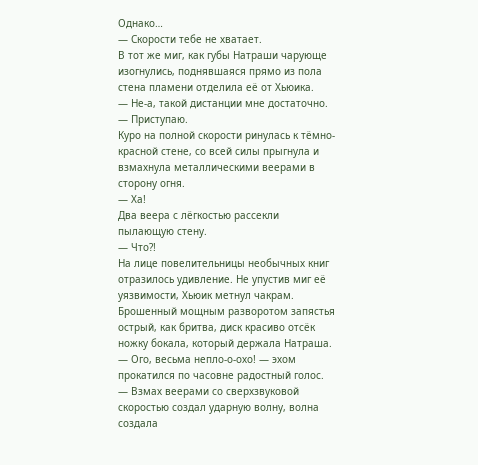Однако…
— Скорости тебе не хватает.
В тот же миг, как губы Натраши чарующе изогнулись, поднявшаяся прямо из пола стена пламени отделила её от Хьюика.
— Не-а, такой дистанции мне достаточно.
— Приступаю.
Куро на полной скорости ринулась к тёмно-красной стене, со всей силы прыгнула и взмахнула металлическими веерами в сторону огня.
— Ха!
Два веера с лёгкостью рассекли пылающую стену.
— Что?!
На лице повелительницы необычных книг отразилось удивление. Не упустив миг её уязвимости, Хьюик метнул чакрам. Брошенный мощным разворотом запястья острый, как бритва, диск красиво отсёк ножку бокала, который держала Натраша.
— Ого, весьма непло-о-охо! — эхом прокатился по часовне радостный голос. — Взмах веерами со сверхзвуковой скоростью создал ударную волну, волна создала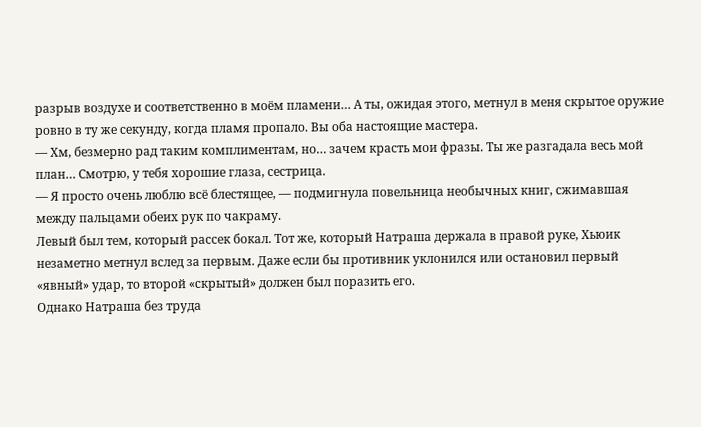разрыв воздухе и соответственно в моём пламени… А ты, ожидая этого, метнул в меня скрытое оружие ровно в ту же секунду, когда пламя пропало. Вы оба настоящие мастера.
— Хм, безмерно рад таким комплиментам, но… зачем красть мои фразы. Ты же разгадала весь мой план… Смотрю, у тебя хорошие глаза, сестрица.
— Я просто очень люблю всё блестящее, — подмигнула повельница необычных книг, сжимавшая между пальцами обеих рук по чакраму.
Левый был тем, который рассек бокал. Тот же, который Натраша держала в правой руке, Хьюик незаметно метнул вслед за первым. Даже если бы противник уклонился или остановил первый «явный» удар, то второй «скрытый» должен был поразить его.
Однако Натраша без труда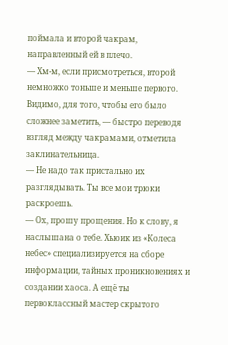поймала и второй чакрам, направленный ей в плечо.
— Хм-м, если присмотреться, второй немножко тоньше и меньше первого. Видимо, для того, чтобы его было сложнее заметить, — быстро переводя взгляд между чакрамами, отметила заклинательница.
— Не надо так пристально их разглядывать. Ты все мои трюки раскроешь.
— Ох, прошу прощения. Но к слову, я наслышана о тебе. Хьюик из «Колеса небес» специализируется на сборе информации, тайных проникновениях и создании хаоса. А ещё ты первоклассный мастер скрытого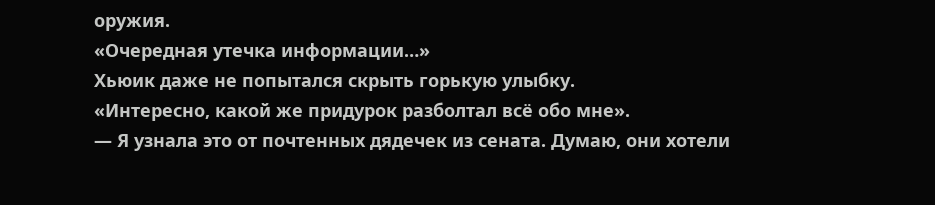оружия.
«Очередная утечка информации…»
Хьюик даже не попытался скрыть горькую улыбку.
«Интересно, какой же придурок разболтал всё обо мне».
— Я узнала это от почтенных дядечек из сената. Думаю, они хотели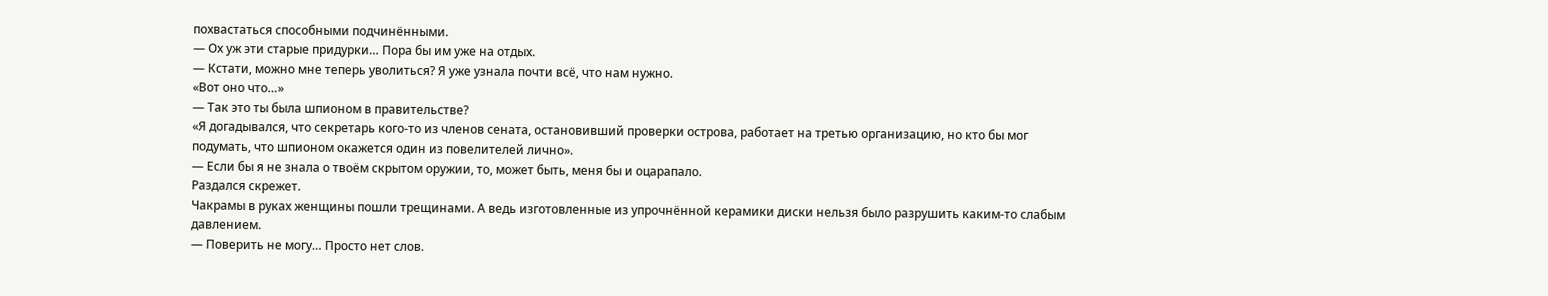похвастаться способными подчинёнными.
— Ох уж эти старые придурки… Пора бы им уже на отдых.
— Кстати, можно мне теперь уволиться? Я уже узнала почти всё, что нам нужно.
«Вот оно что…»
— Так это ты была шпионом в правительстве?
«Я догадывался, что секретарь кого-то из членов сената, остановивший проверки острова, работает на третью организацию, но кто бы мог подумать, что шпионом окажется один из повелителей лично».
— Если бы я не знала о твоём скрытом оружии, то, может быть, меня бы и оцарапало.
Раздался скрежет.
Чакрамы в руках женщины пошли трещинами. А ведь изготовленные из упрочнённой керамики диски нельзя было разрушить каким-то слабым давлением.
— Поверить не могу… Просто нет слов.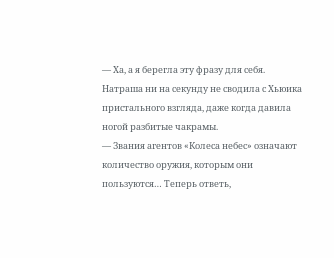— Ха, а я берегла эту фразу для себя.
Натраша ни на секунду не сводила с Хьюика пристального взгляда, даже когда давила ногой разбитые чакрамы.
— Звания агентов «Колеса небес» означают количество оружия, которым они пользуются… Теперь ответь,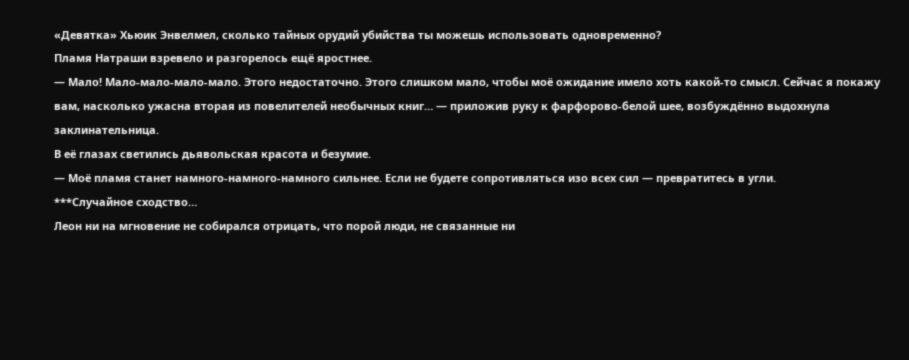«Девятка» Хьюик Энвелмел, сколько тайных орудий убийства ты можешь использовать одновременно?
Пламя Натраши взревело и разгорелось ещё яростнее.
— Мало! Мало-мало-мало-мало. Этого недостаточно. Этого слишком мало, чтобы моё ожидание имело хоть какой-то смысл. Сейчас я покажу вам, насколько ужасна вторая из повелителей необычных книг… — приложив руку к фарфорово-белой шее, возбуждённо выдохнула заклинательница.
В её глазах светились дьявольская красота и безумие.
— Моё пламя станет намного-намного-намного сильнее. Если не будете сопротивляться изо всех сил — превратитесь в угли.
***Случайное сходство…
Леон ни на мгновение не собирался отрицать, что порой люди, не связанные ни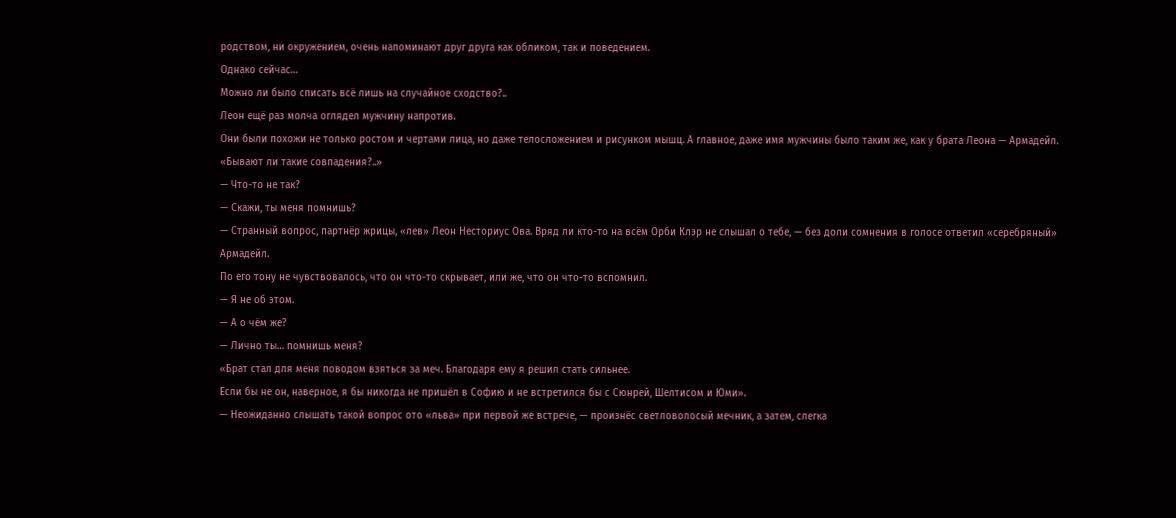родством, ни окружением, очень напоминают друг друга как обликом, так и поведением.
Однако сейчас…
Можно ли было списать всё лишь на случайное сходство?..
Леон ещё раз молча оглядел мужчину напротив.
Они были похожи не только ростом и чертами лица, но даже телосложением и рисунком мышц. А главное, даже имя мужчины было таким же, как у брата Леона — Армадейл.
«Бывают ли такие совпадения?..»
— Что-то не так?
— Скажи, ты меня помнишь?
— Странный вопрос, партнёр жрицы, «лев» Леон Несториус Ова. Вряд ли кто-то на всём Орби Клэр не слышал о тебе, — без доли сомнения в голосе ответил «серебряный» Армадейл.
По его тону не чувствовалось, что он что-то скрывает, или же, что он что-то вспомнил.
— Я не об этом.
— А о чём же?
— Лично ты… помнишь меня?
«Брат стал для меня поводом взяться за меч. Благодаря ему я решил стать сильнее.
Если бы не он, наверное, я бы никогда не пришёл в Софию и не встретился бы с Сюнрей, Шелтисом и Юми».
— Неожиданно слышать такой вопрос ото «льва» при первой же встрече, — произнёс светловолосый мечник, а затем, слегка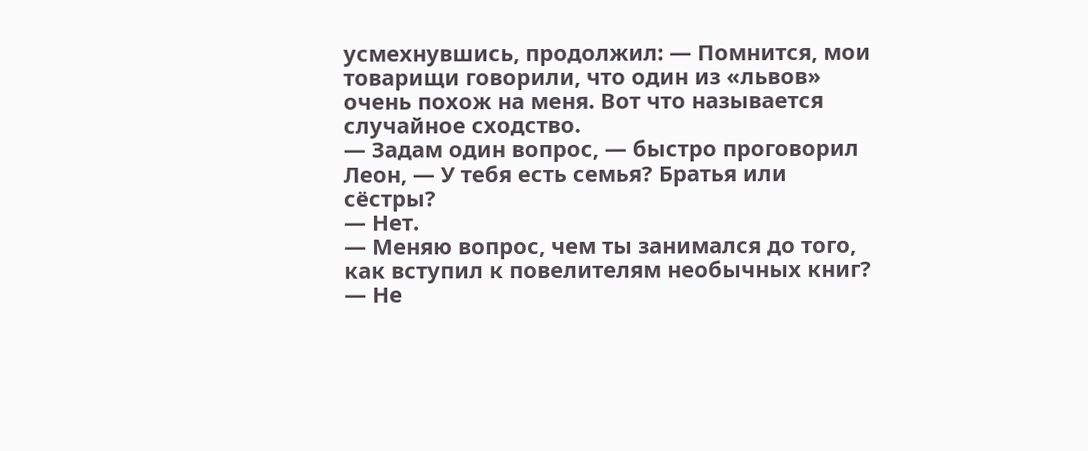усмехнувшись, продолжил: — Помнится, мои товарищи говорили, что один из «львов» очень похож на меня. Вот что называется случайное сходство.
— Задам один вопрос, — быстро проговорил Леон, — У тебя есть семья? Братья или сёстры?
— Нет.
— Меняю вопрос, чем ты занимался до того, как вступил к повелителям необычных книг?
— Не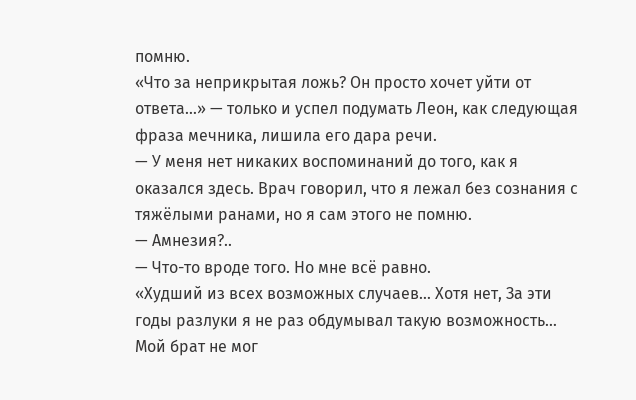помню.
«Что за неприкрытая ложь? Он просто хочет уйти от ответа…» — только и успел подумать Леон, как следующая фраза мечника, лишила его дара речи.
— У меня нет никаких воспоминаний до того, как я оказался здесь. Врач говорил, что я лежал без сознания с тяжёлыми ранами, но я сам этого не помню.
— Амнезия?..
— Что-то вроде того. Но мне всё равно.
«Худший из всех возможных случаев… Хотя нет, За эти годы разлуки я не раз обдумывал такую возможность…
Мой брат не мог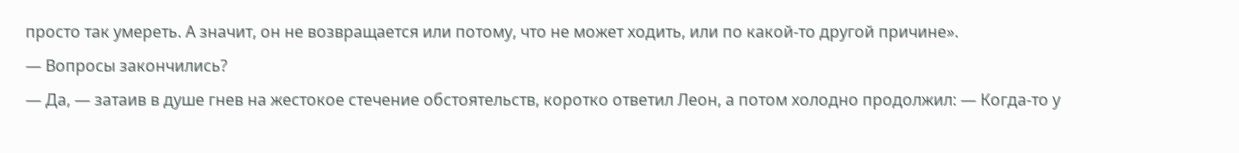просто так умереть. А значит, он не возвращается или потому, что не может ходить, или по какой-то другой причине».
— Вопросы закончились?
— Да, — затаив в душе гнев на жестокое стечение обстоятельств, коротко ответил Леон, а потом холодно продолжил: — Когда-то у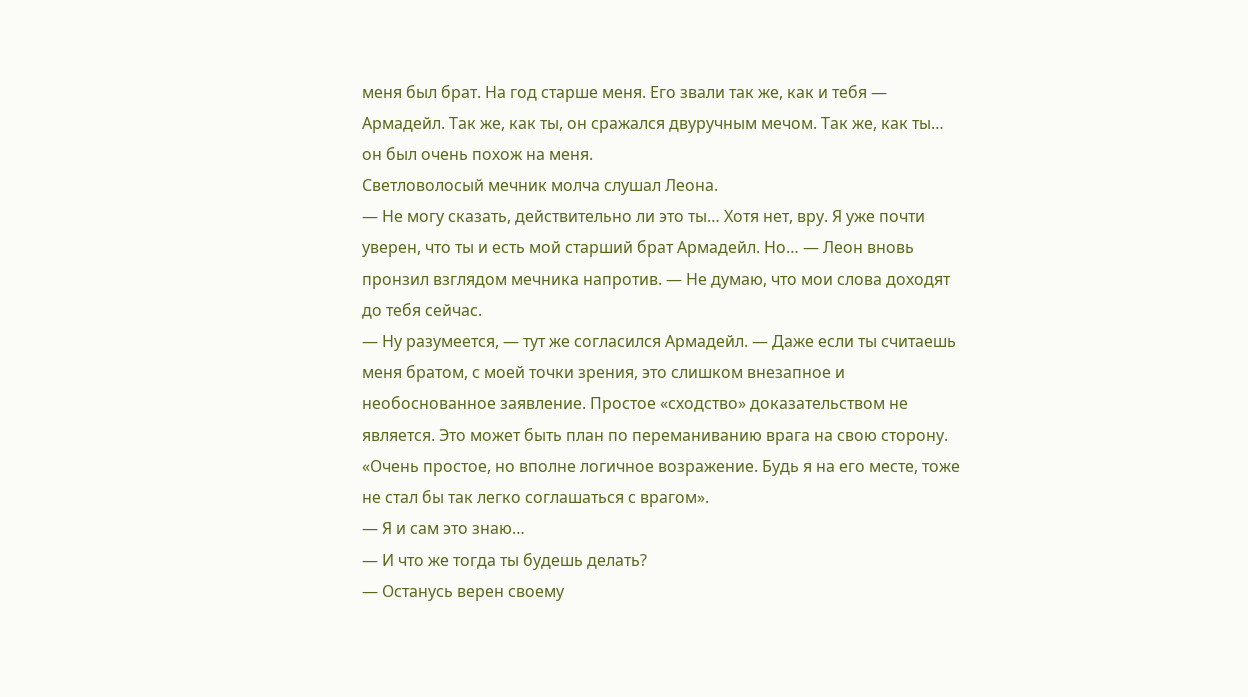меня был брат. На год старше меня. Его звали так же, как и тебя — Армадейл. Так же, как ты, он сражался двуручным мечом. Так же, как ты… он был очень похож на меня.
Светловолосый мечник молча слушал Леона.
— Не могу сказать, действительно ли это ты… Хотя нет, вру. Я уже почти уверен, что ты и есть мой старший брат Армадейл. Но… — Леон вновь пронзил взглядом мечника напротив. — Не думаю, что мои слова доходят до тебя сейчас.
— Ну разумеется, — тут же согласился Армадейл. — Даже если ты считаешь меня братом, с моей точки зрения, это слишком внезапное и необоснованное заявление. Простое «сходство» доказательством не является. Это может быть план по переманиванию врага на свою сторону.
«Очень простое, но вполне логичное возражение. Будь я на его месте, тоже не стал бы так легко соглашаться с врагом».
— Я и сам это знаю…
— И что же тогда ты будешь делать?
— Останусь верен своему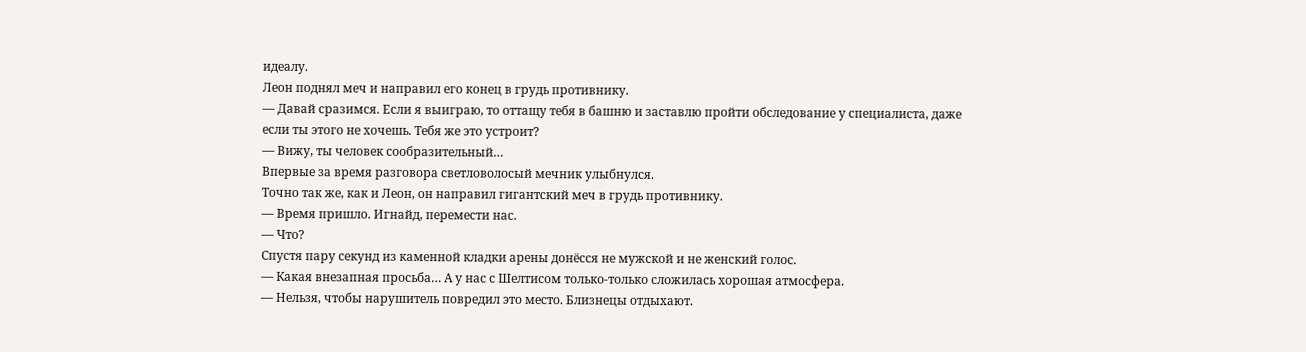идеалу.
Леон поднял меч и направил его конец в грудь противнику.
— Давай сразимся. Если я выиграю, то оттащу тебя в башню и заставлю пройти обследование у специалиста, даже если ты этого не хочешь. Тебя же это устроит?
— Вижу, ты человек сообразительный…
Впервые за время разговора светловолосый мечник улыбнулся.
Точно так же, как и Леон, он направил гигантский меч в грудь противнику.
— Время пришло. Игнайд, перемести нас.
— Что?
Спустя пару секунд из каменной кладки арены донёсся не мужской и не женский голос.
— Какая внезапная просьба… А у нас с Шелтисом только-только сложилась хорошая атмосфера.
— Нельзя, чтобы нарушитель повредил это место. Близнецы отдыхают.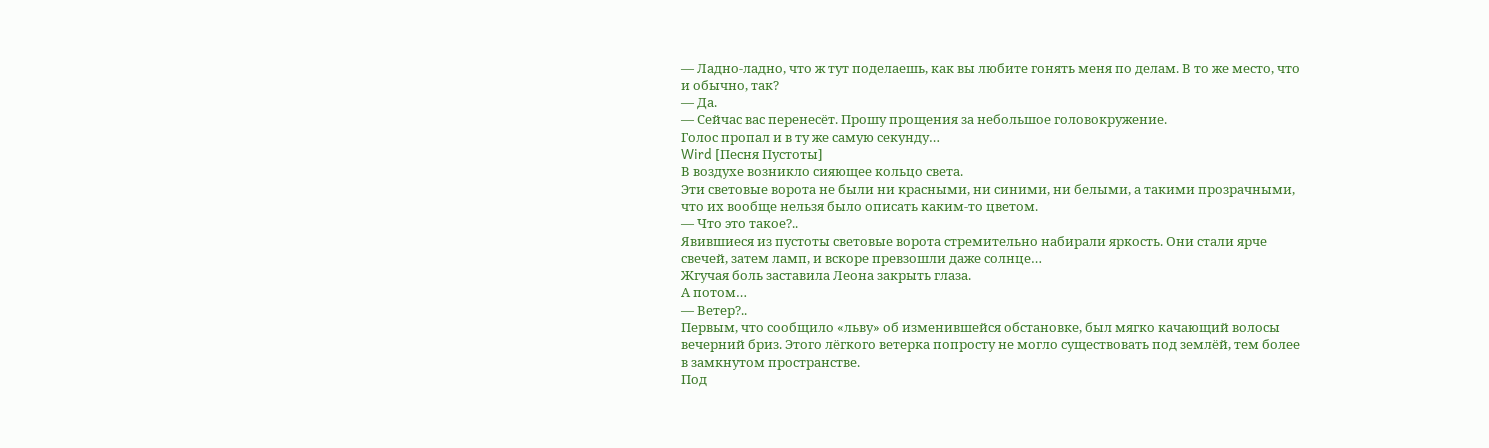— Ладно-ладно, что ж тут поделаешь, как вы любите гонять меня по делам. В то же место, что и обычно, так?
— Да.
— Сейчас вас перенесёт. Прошу прощения за небольшое головокружение.
Голос пропал и в ту же самую секунду…
Wird [Песня Пустоты]
В воздухе возникло сияющее кольцо света.
Эти световые ворота не были ни красными, ни синими, ни белыми, а такими прозрачными, что их вообще нельзя было описать каким-то цветом.
— Что это такое?..
Явившиеся из пустоты световые ворота стремительно набирали яркость. Они стали ярче свечей, затем ламп, и вскоре превзошли даже солнце…
Жгучая боль заставила Леона закрыть глаза.
А потом…
— Ветер?..
Первым, что сообщило «льву» об изменившейся обстановке, был мягко качающий волосы вечерний бриз. Этого лёгкого ветерка попросту не могло существовать под землёй, тем более в замкнутом пространстве.
Под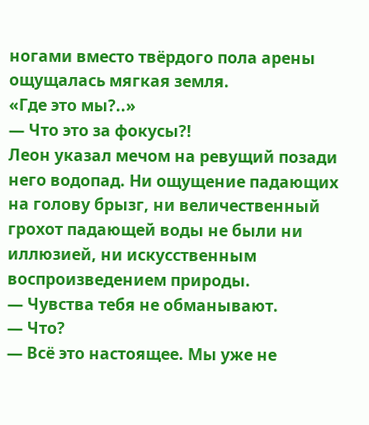ногами вместо твёрдого пола арены ощущалась мягкая земля.
«Где это мы?..»
— Что это за фокусы?!
Леон указал мечом на ревущий позади него водопад. Ни ощущение падающих на голову брызг, ни величественный грохот падающей воды не были ни иллюзией, ни искусственным воспроизведением природы.
— Чувства тебя не обманывают.
— Что?
— Всё это настоящее. Мы уже не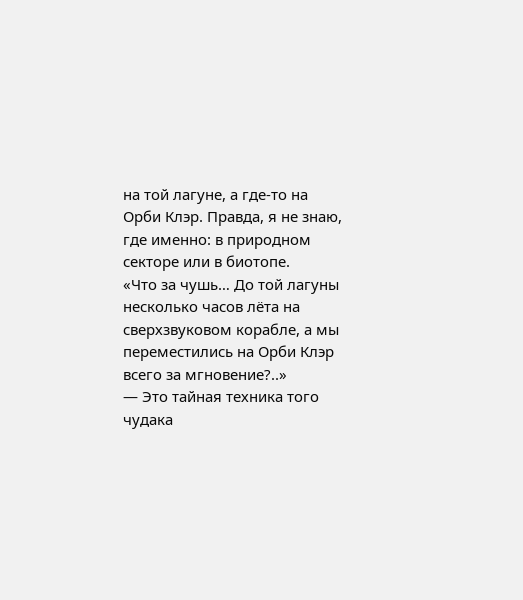на той лагуне, а где-то на Орби Клэр. Правда, я не знаю, где именно: в природном секторе или в биотопе.
«Что за чушь… До той лагуны несколько часов лёта на сверхзвуковом корабле, а мы переместились на Орби Клэр всего за мгновение?..»
— Это тайная техника того чудака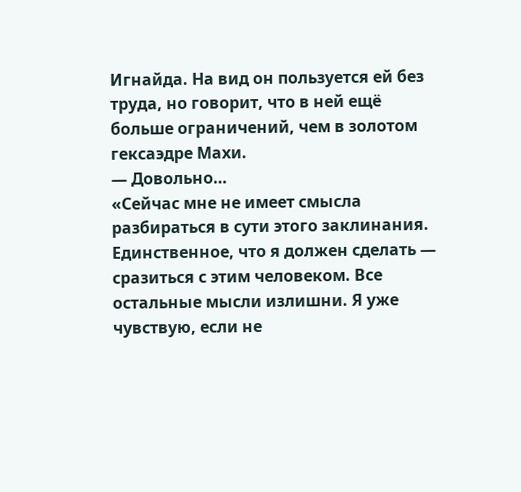Игнайда. На вид он пользуется ей без труда, но говорит, что в ней ещё больше ограничений, чем в золотом гексаэдре Махи.
— Довольно…
«Сейчас мне не имеет смысла разбираться в сути этого заклинания.
Единственное, что я должен сделать — сразиться с этим человеком. Все остальные мысли излишни. Я уже чувствую, если не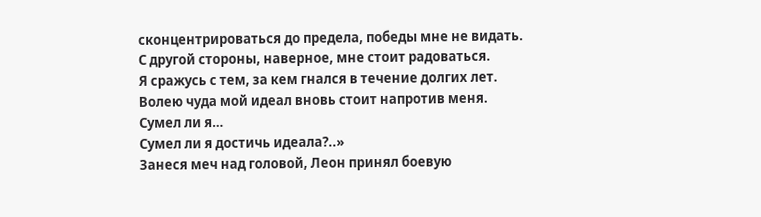сконцентрироваться до предела, победы мне не видать.
С другой стороны, наверное, мне стоит радоваться.
Я сражусь с тем, за кем гнался в течение долгих лет.
Волею чуда мой идеал вновь стоит напротив меня.
Сумел ли я…
Сумел ли я достичь идеала?..»
Занеся меч над головой, Леон принял боевую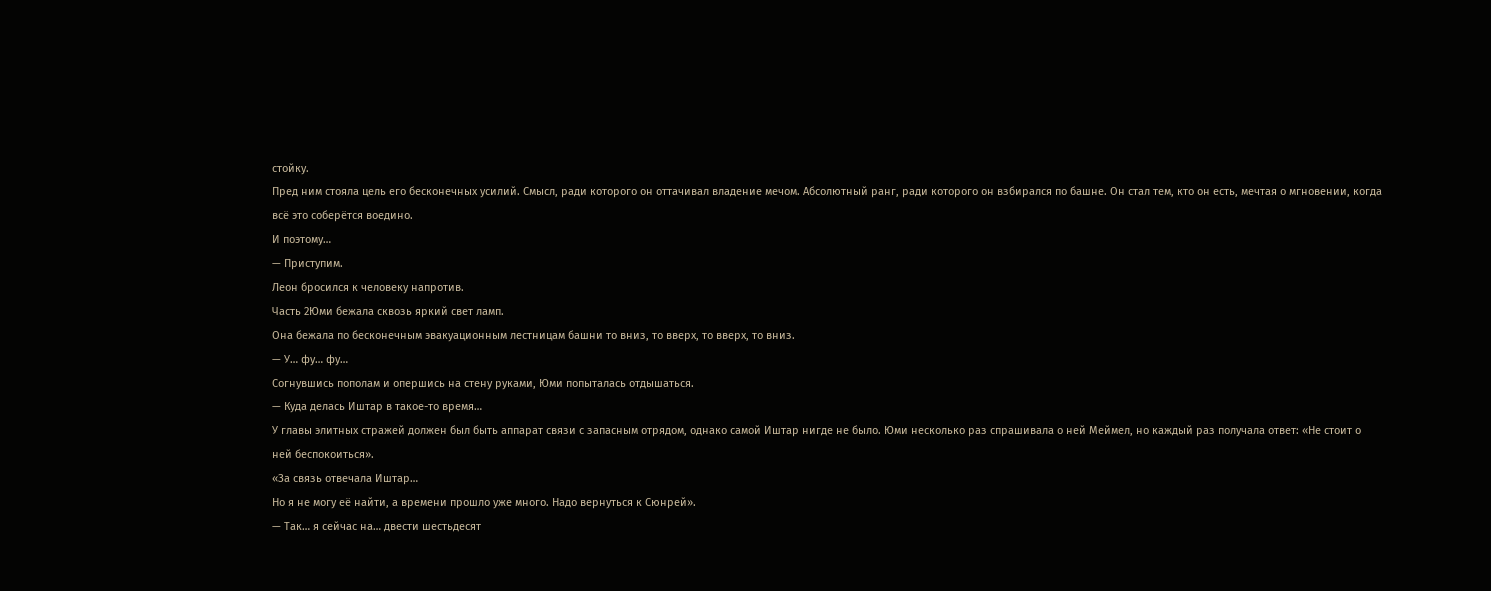стойку.
Пред ним стояла цель его бесконечных усилий. Смысл, ради которого он оттачивал владение мечом. Абсолютный ранг, ради которого он взбирался по башне. Он стал тем, кто он есть, мечтая о мгновении, когда всё это соберётся воедино.
И поэтому…
— Приступим.
Леон бросился к человеку напротив.
Часть 2Юми бежала сквозь яркий свет ламп.
Она бежала по бесконечным эвакуационным лестницам башни то вниз, то вверх, то вверх, то вниз.
— У… фу… фу…
Согнувшись пополам и опершись на стену руками, Юми попыталась отдышаться.
— Куда делась Иштар в такое-то время…
У главы элитных стражей должен был быть аппарат связи с запасным отрядом, однако самой Иштар нигде не было. Юми несколько раз спрашивала о ней Меймел, но каждый раз получала ответ: «Не стоит о ней беспокоиться».
«За связь отвечала Иштар…
Но я не могу её найти, а времени прошло уже много. Надо вернуться к Сюнрей».
— Так… я сейчас на… двести шестьдесят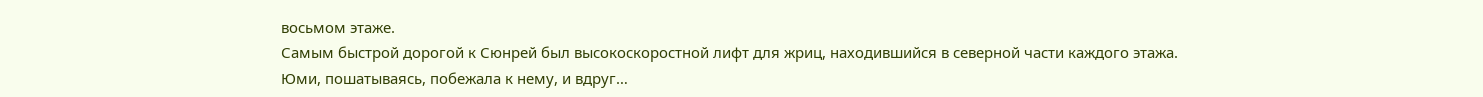восьмом этаже.
Самым быстрой дорогой к Сюнрей был высокоскоростной лифт для жриц, находившийся в северной части каждого этажа. Юми, пошатываясь, побежала к нему, и вдруг…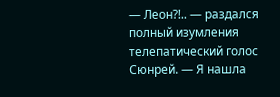— Леон?!.. — раздался полный изумления телепатический голос Сюнрей. — Я нашла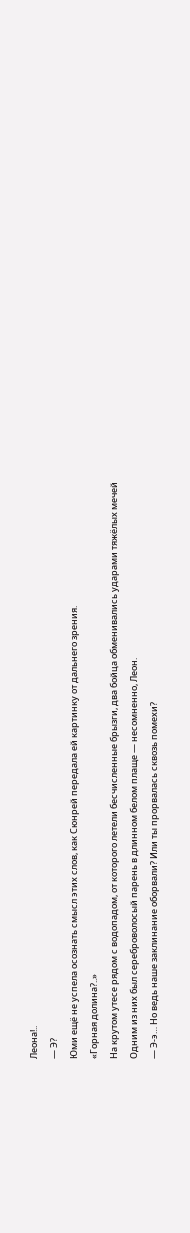Леона!..
— Э?
Юми ещё не успела осознать смысл этих слов, как Сюнрей передала ей картинку от дальнего зрения.
«Горная долина?..»
На крутом утесе рядом с водопадом, от которого летели бесчисленные брызги, два бойца обменивались ударами тяжёлых мечей Одним из них был сереброволосый парень в длинном белом плаще — несомненно, Леон.
— Э-э… Но ведь наше заклинание оборвали? Или ты прорвалась сквозь помехи?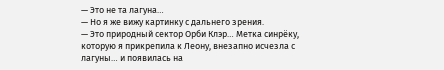— Это не та лагуна…
— Но я же вижу картинку с дальнего зрения.
— Это природный сектор Орби Клэр… Метка синрёку, которую я прикрепила к Леону, внезапно исчезла с лагуны… и появилась на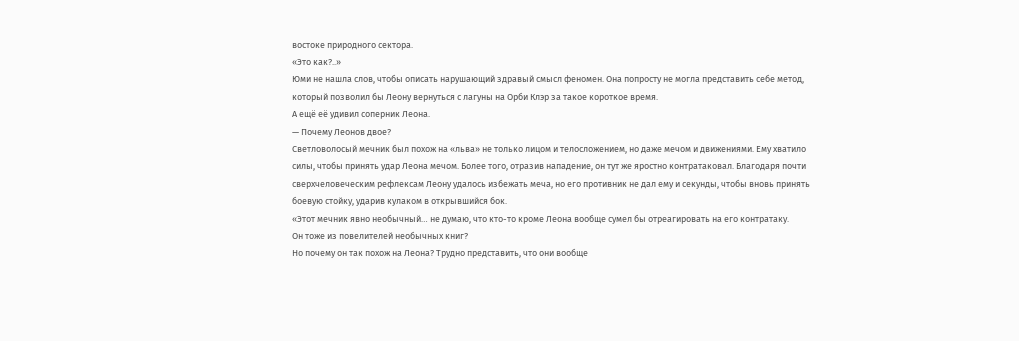востоке природного сектора.
«Это как?..»
Юми не нашла слов, чтобы описать нарушающий здравый смысл феномен. Она попросту не могла представить себе метод, который позволил бы Леону вернуться с лагуны на Орби Клэр за такое короткое время.
А ещё её удивил соперник Леона.
— Почему Леонов двое?
Светловолосый мечник был похож на «льва» не только лицом и телосложением, но даже мечом и движениями. Ему хватило силы, чтобы принять удар Леона мечом. Более того, отразив нападение, он тут же яростно контратаковал. Благодаря почти сверхчеловеческим рефлексам Леону удалось избежать меча, но его противник не дал ему и секунды, чтобы вновь принять боевую стойку, ударив кулаком в открывшийся бок.
«Этот мечник явно необычный… не думаю, что кто-то кроме Леона вообще сумел бы отреагировать на его контратаку.
Он тоже из повелителей необычных книг?
Но почему он так похож на Леона? Трудно представить, что они вообще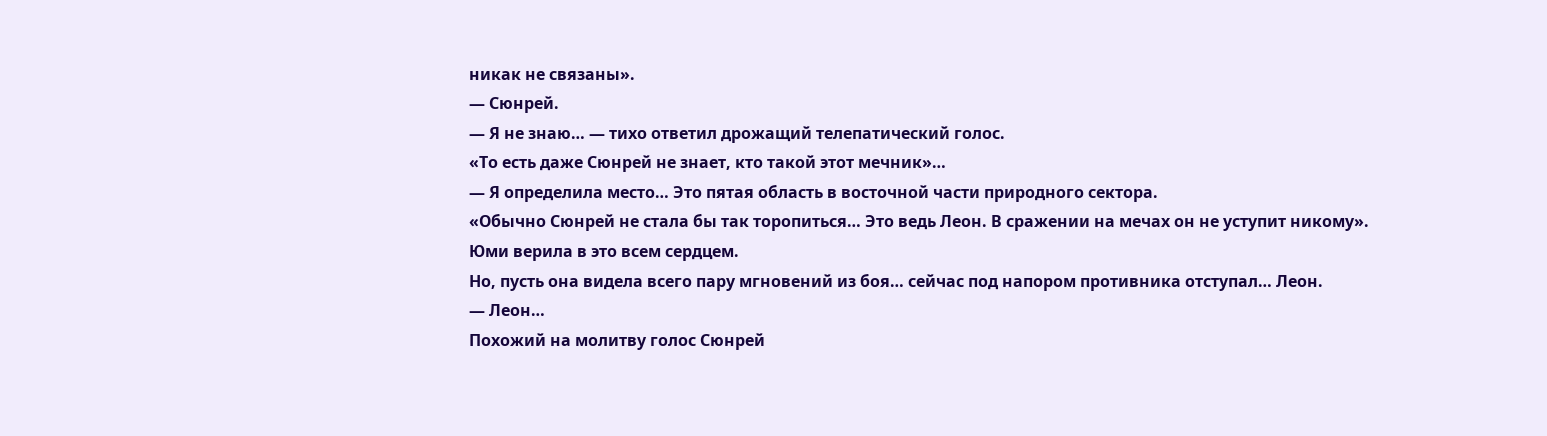никак не связаны».
— Сюнрей.
— Я не знаю… — тихо ответил дрожащий телепатический голос.
«То есть даже Сюнрей не знает, кто такой этот мечник»…
— Я определила место… Это пятая область в восточной части природного сектора.
«Обычно Сюнрей не стала бы так торопиться… Это ведь Леон. В сражении на мечах он не уступит никому».
Юми верила в это всем сердцем.
Но, пусть она видела всего пару мгновений из боя… сейчас под напором противника отступал… Леон.
— Леон…
Похожий на молитву голос Сюнрей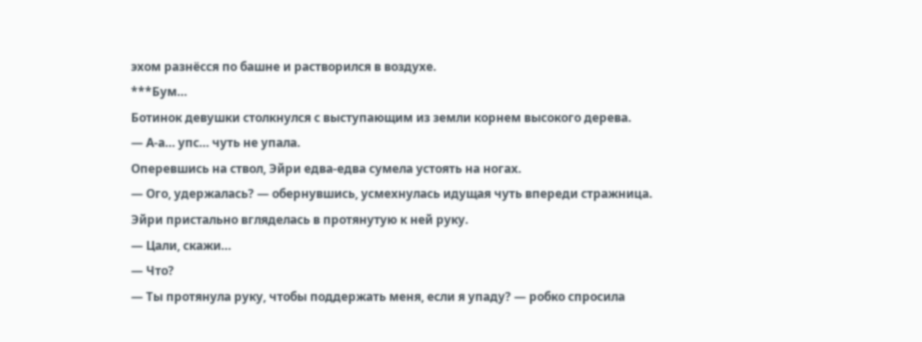эхом разнёсся по башне и растворился в воздухе.
***Бум…
Ботинок девушки столкнулся с выступающим из земли корнем высокого дерева.
— А-а… упс… чуть не упала.
Оперевшись на ствол, Эйри едва-едва сумела устоять на ногах.
— Ого, удержалась? — обернувшись, усмехнулась идущая чуть впереди стражница.
Эйри пристально вгляделась в протянутую к ней руку.
— Цали, скажи…
— Что?
— Ты протянула руку, чтобы поддержать меня, если я упаду? — робко спросила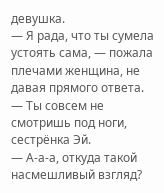девушка.
— Я рада, что ты сумела устоять сама, — пожала плечами женщина, не давая прямого ответа. — Ты совсем не смотришь под ноги, сестрёнка Эй.
— А-а-а, откуда такой насмешливый взгляд?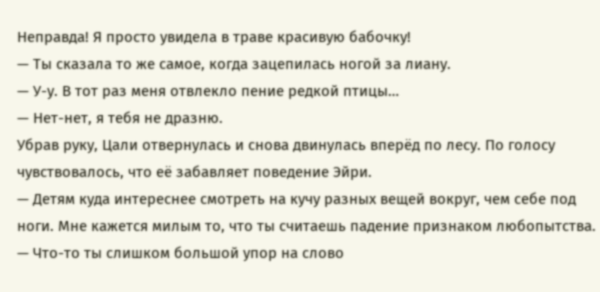Неправда! Я просто увидела в траве красивую бабочку!
— Ты сказала то же самое, когда зацепилась ногой за лиану.
— У-у. В тот раз меня отвлекло пение редкой птицы…
— Нет-нет, я тебя не дразню.
Убрав руку, Цали отвернулась и снова двинулась вперёд по лесу. По голосу чувствовалось, что её забавляет поведение Эйри.
— Детям куда интереснее смотреть на кучу разных вещей вокруг, чем себе под ноги. Мне кажется милым то, что ты считаешь падение признаком любопытства.
— Что-то ты слишком большой упор на слово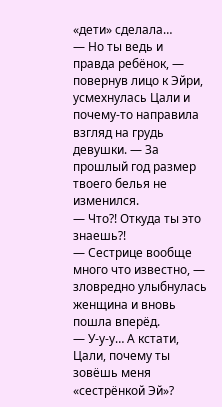«дети» сделала…
— Но ты ведь и правда ребёнок, — повернув лицо к Эйри, усмехнулась Цали и почему-то направила взгляд на грудь девушки. — За прошлый год размер твоего белья не изменился.
— Что?! Откуда ты это знаешь?!
— Сестрице вообще много что известно, — зловредно улыбнулась женщина и вновь пошла вперёд.
— У-у-у… А кстати, Цали, почему ты зовёшь меня «сестрёнкой Эй»?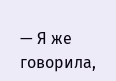— Я же говорила,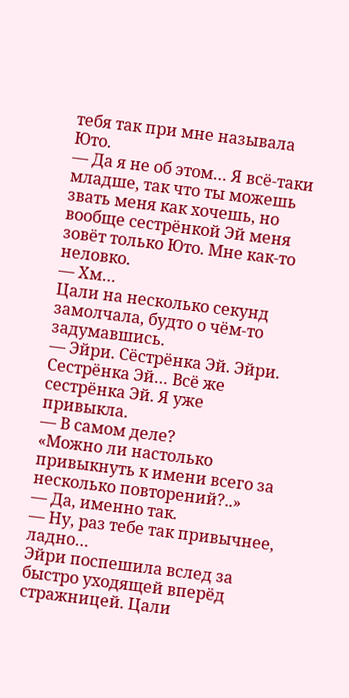тебя так при мне называла Юто.
— Да я не об этом… Я всё-таки младше, так что ты можешь звать меня как хочешь, но вообще сестрёнкой Эй меня зовёт только Юто. Мне как-то неловко.
— Хм…
Цали на несколько секунд замолчала, будто о чём-то задумавшись.
— Эйри. Сёстрёнка Эй. Эйри. Сестрёнка Эй… Всё же сестрёнка Эй. Я уже привыкла.
— В самом деле?
«Можно ли настолько привыкнуть к имени всего за несколько повторений?..»
— Да, именно так.
— Ну, раз тебе так привычнее, ладно…
Эйри поспешила вслед за быстро уходящей вперёд стражницей. Цали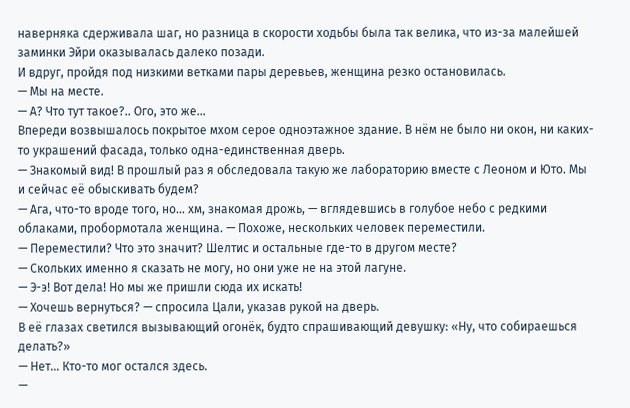наверняка сдерживала шаг, но разница в скорости ходьбы была так велика, что из-за малейшей заминки Эйри оказывалась далеко позади.
И вдруг, пройдя под низкими ветками пары деревьев, женщина резко остановилась.
— Мы на месте.
— А? Что тут такое?.. Ого, это же…
Впереди возвышалось покрытое мхом серое одноэтажное здание. В нём не было ни окон, ни каких-то украшений фасада, только одна-единственная дверь.
— Знакомый вид! В прошлый раз я обследовала такую же лабораторию вместе с Леоном и Юто. Мы и сейчас её обыскивать будем?
— Ага, что-то вроде того, но… хм, знакомая дрожь, — вглядевшись в голубое небо с редкими облаками, пробормотала женщина. — Похоже, нескольких человек переместили.
— Переместили? Что это значит? Шелтис и остальные где-то в другом месте?
— Скольких именно я сказать не могу, но они уже не на этой лагуне.
— Э-э! Вот дела! Но мы же пришли сюда их искать!
— Хочешь вернуться? — спросила Цали, указав рукой на дверь.
В её глазах светился вызывающий огонёк, будто спрашивающий девушку: «Ну, что собираешься делать?»
— Нет… Кто-то мог остался здесь.
—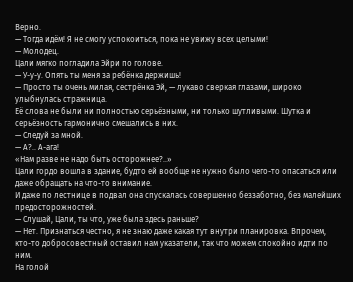Верно.
— Тогда идём! Я не смогу успокоиться, пока не увижу всех целыми!
— Молодец.
Цали мягко погладила Эйри по голове.
— У-у-у. Опять ты меня за ребёнка держишь!
— Просто ты очень милая, сестрёнка Эй, — лукаво сверкая глазами, широко улыбнулась стражница.
Её слова не были ни полностью серьёзными, ни только шутливыми. Шутка и серьёзность гармонично смешались в них.
— Следуй за мной.
— А?.. А-ага!
«Нам разве не надо быть осторожнее?..»
Цали гордо вошла в здание, будто ей вообще не нужно было чего-то опасаться или даже обращать на что-то внимание.
И даже по лестнице в подвал она спускалась совершенно беззаботно, без малейших предосторожностей.
— Слушай, Цали, ты что, уже была здесь раньше?
— Нет. Признаться честно, я не знаю даже какая тут внутри планировка. Впрочем, кто-то добросовестный оставил нам указатели, так что можем спокойно идти по ним.
На голой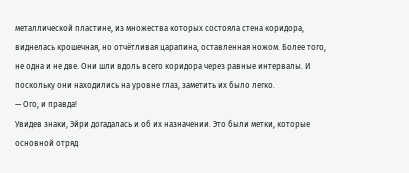металлической пластине, из множества которых состояла стена коридора, виднелась крошечная, но отчётливая царапина, оставленная ножом. Более того, не одна и не две. Они шли вдоль всего коридора через равные интервалы. И поскольку они находились на уровне глаз, заметить их было легко.
— Ого, и правда!
Увидев знаки, Эйри догадалась и об их назначении. Это были метки, которые основной отряд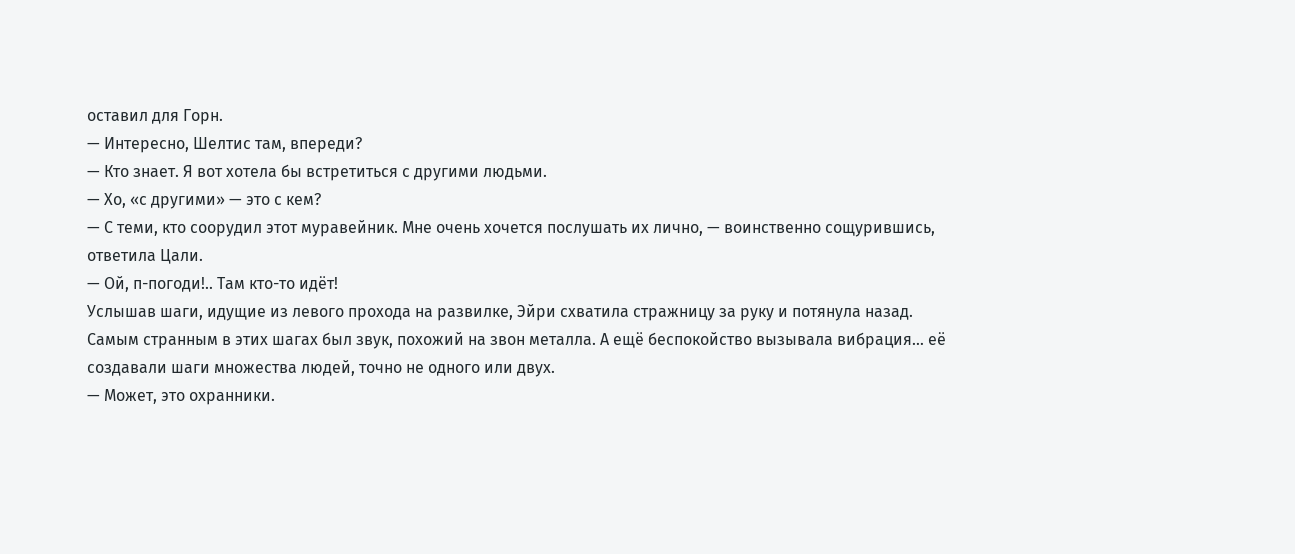оставил для Горн.
— Интересно, Шелтис там, впереди?
— Кто знает. Я вот хотела бы встретиться с другими людьми.
— Хо, «с другими» — это с кем?
— С теми, кто соорудил этот муравейник. Мне очень хочется послушать их лично, — воинственно сощурившись, ответила Цали.
— Ой, п-погоди!.. Там кто-то идёт!
Услышав шаги, идущие из левого прохода на развилке, Эйри схватила стражницу за руку и потянула назад. Самым странным в этих шагах был звук, похожий на звон металла. А ещё беспокойство вызывала вибрация… её создавали шаги множества людей, точно не одного или двух.
— Может, это охранники.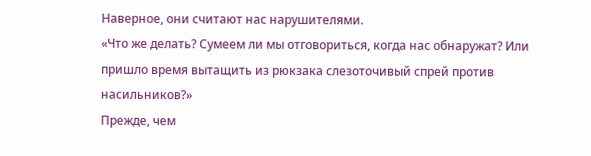Наверное, они считают нас нарушителями.
«Что же делать? Сумеем ли мы отговориться, когда нас обнаружат? Или пришло время вытащить из рюкзака слезоточивый спрей против насильников?»
Прежде, чем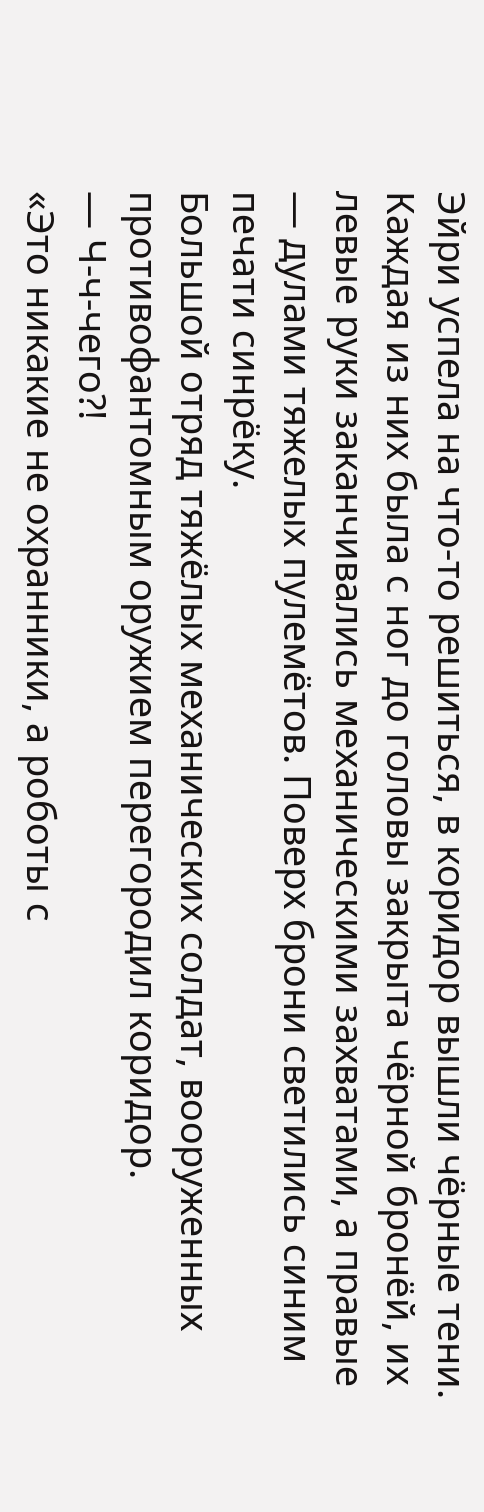Эйри успела на что-то решиться, в коридор вышли чёрные тени.
Каждая из них была с ног до головы закрыта чёрной бронёй, их левые руки заканчивались механическими захватами, а правые — дулами тяжелых пулемётов. Поверх брони светились синим печати синрёку.
Большой отряд тяжёлых механических солдат, вооруженных противофантомным оружием перегородил коридор.
— Ч-ч-чего?!
«Это никакие не охранники, а роботы с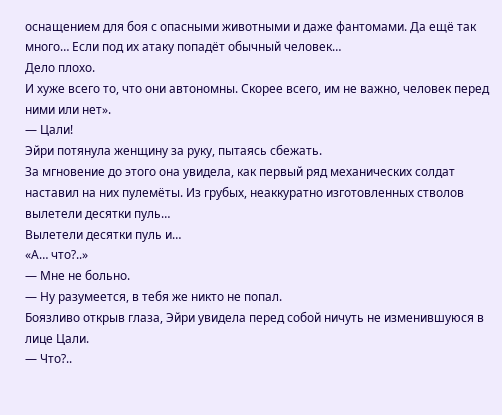оснащением для боя с опасными животными и даже фантомами. Да ещё так много… Если под их атаку попадёт обычный человек…
Дело плохо.
И хуже всего то, что они автономны. Скорее всего, им не важно, человек перед ними или нет».
— Цали!
Эйри потянула женщину за руку, пытаясь сбежать.
За мгновение до этого она увидела, как первый ряд механических солдат наставил на них пулемёты. Из грубых, неаккуратно изготовленных стволов вылетели десятки пуль…
Вылетели десятки пуль и…
«А… что?..»
— Мне не больно.
— Ну разумеется, в тебя же никто не попал.
Боязливо открыв глаза, Эйри увидела перед собой ничуть не изменившуюся в лице Цали.
— Что?..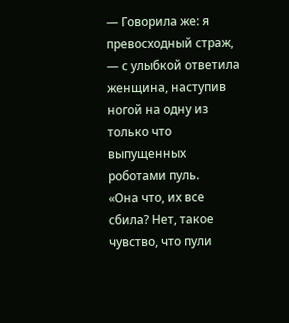— Говорила же: я превосходный страж, — с улыбкой ответила женщина, наступив ногой на одну из только что выпущенных роботами пуль.
«Она что, их все сбила? Нет, такое чувство, что пули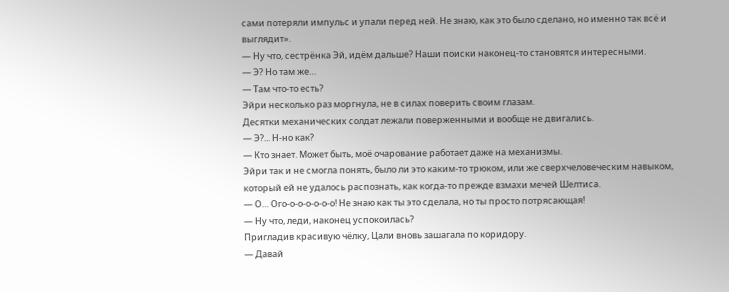сами потеряли импульс и упали перед ней. Не знаю, как это было сделано, но именно так всё и выглядит».
— Ну что, сестрёнка Эй, идём дальше? Наши поиски наконец-то становятся интересными.
— Э? Но там же…
— Там что-то есть?
Эйри несколько раз моргнула, не в силах поверить своим глазам.
Десятки механических солдат лежали поверженными и вообще не двигались.
— Э?... Н-но как?
— Кто знает. Может быть, моё очарование работает даже на механизмы.
Эйри так и не смогла понять, было ли это каким-то трюком, или же сверхчеловеческим навыком, который ей не удалось распознать, как когда-то прежде взмахи мечей Шелтиса.
— О… Ого-о-о-о-о-о-о! Не знаю как ты это сделала, но ты просто потрясающая!
— Ну что, леди, наконец успокоилась?
Пригладив красивую чёлку, Цали вновь зашагала по коридору.
— Давай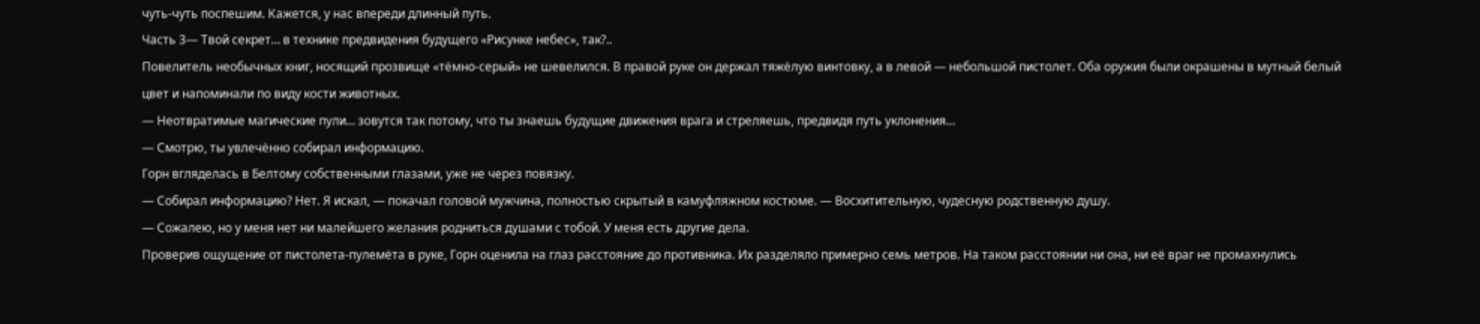чуть-чуть поспешим. Кажется, у нас впереди длинный путь.
Часть 3— Твой секрет… в технике предвидения будущего «Рисунке небес», так?..
Повелитель необычных книг, носящий прозвище «тёмно-серый» не шевелился. В правой руке он держал тяжёлую винтовку, а в левой — небольшой пистолет. Оба оружия были окрашены в мутный белый цвет и напоминали по виду кости животных.
— Неотвратимые магические пули… зовутся так потому, что ты знаешь будущие движения врага и стреляешь, предвидя путь уклонения…
— Смотрю, ты увлечённо собирал информацию.
Горн вгляделась в Белтому собственными глазами, уже не через повязку.
— Собирал информацию? Нет. Я искал, — покачал головой мужчина, полностью скрытый в камуфляжном костюме. — Восхитительную, чудесную родственную душу.
— Сожалею, но у меня нет ни малейшего желания родниться душами с тобой. У меня есть другие дела.
Проверив ощущение от пистолета-пулемёта в руке, Горн оценила на глаз расстояние до противника. Их разделяло примерно семь метров. На таком расстоянии ни она, ни её враг не промахнулись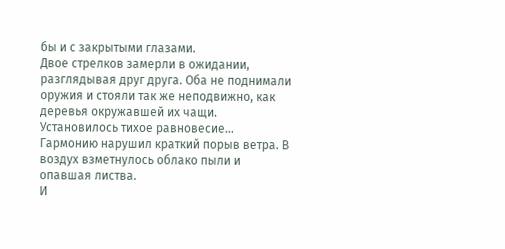бы и с закрытыми глазами.
Двое стрелков замерли в ожидании, разглядывая друг друга. Оба не поднимали оружия и стояли так же неподвижно, как деревья окружавшей их чащи.
Установилось тихое равновесие…
Гармонию нарушил краткий порыв ветра. В воздух взметнулось облако пыли и опавшая листва.
И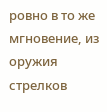ровно в то же мгновение, из оружия стрелков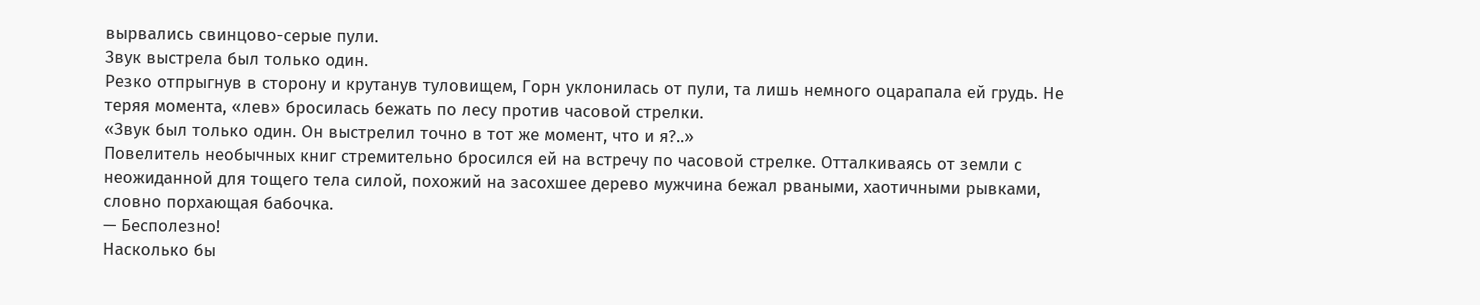вырвались свинцово-серые пули.
Звук выстрела был только один.
Резко отпрыгнув в сторону и крутанув туловищем, Горн уклонилась от пули, та лишь немного оцарапала ей грудь. Не теряя момента, «лев» бросилась бежать по лесу против часовой стрелки.
«Звук был только один. Он выстрелил точно в тот же момент, что и я?..»
Повелитель необычных книг стремительно бросился ей на встречу по часовой стрелке. Отталкиваясь от земли с неожиданной для тощего тела силой, похожий на засохшее дерево мужчина бежал рваными, хаотичными рывками, словно порхающая бабочка.
— Бесполезно!
Насколько бы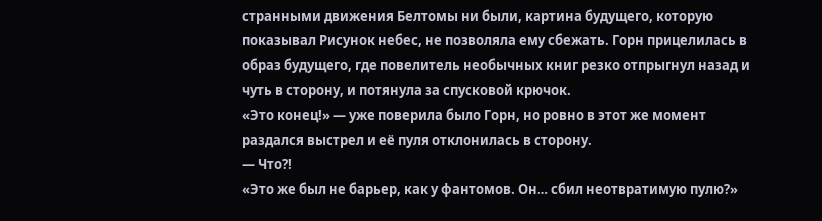странными движения Белтомы ни были, картина будущего, которую показывал Рисунок небес, не позволяла ему сбежать. Горн прицелилась в образ будущего, где повелитель необычных книг резко отпрыгнул назад и чуть в сторону, и потянула за спусковой крючок.
«Это конец!» — уже поверила было Горн, но ровно в этот же момент раздался выстрел и её пуля отклонилась в сторону.
— Что?!
«Это же был не барьер, как у фантомов. Он… сбил неотвратимую пулю?»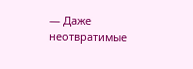— Даже неотвратимые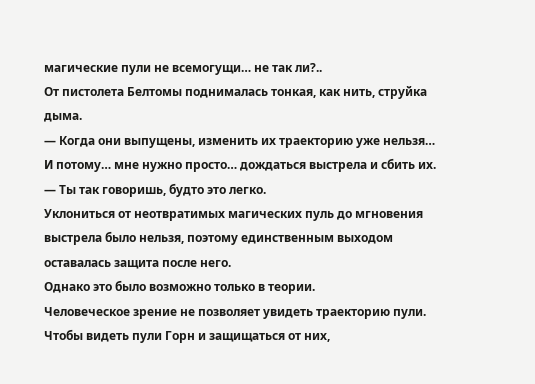магические пули не всемогущи… не так ли?..
От пистолета Белтомы поднималась тонкая, как нить, струйка дыма.
— Когда они выпущены, изменить их траекторию уже нельзя… И потому… мне нужно просто… дождаться выстрела и сбить их.
— Ты так говоришь, будто это легко.
Уклониться от неотвратимых магических пуль до мгновения выстрела было нельзя, поэтому единственным выходом оставалась защита после него.
Однако это было возможно только в теории.
Человеческое зрение не позволяет увидеть траекторию пули.
Чтобы видеть пули Горн и защищаться от них,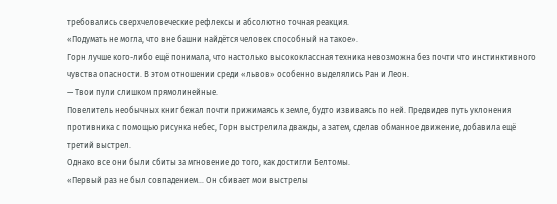требовались сверхчеловеческие рефлексы и абсолютно точная реакция.
«Подумать не могла, что вне башни найдётся человек способный на такое».
Горн лучше кого-либо ещё понимала, что настолько высококлассная техника невозможна без почти что инстинктивного чувства опасности. В этом отношении среди «львов» особенно выделялись Ран и Леон.
— Твои пули слишком прямолинейные.
Повелитель необычных книг бежал почти прижимаясь к земле, будто извиваясь по ней. Предвидев путь уклонения противника с помощью рисунка небес, Горн выстрелила дважды, а затем, сделав обманное движение, добавила ещё третий выстрел.
Однако все они были сбиты за мгновение до того, как достигли Белтомы.
«Первый раз не был совпадением… Он сбивает мои выстрелы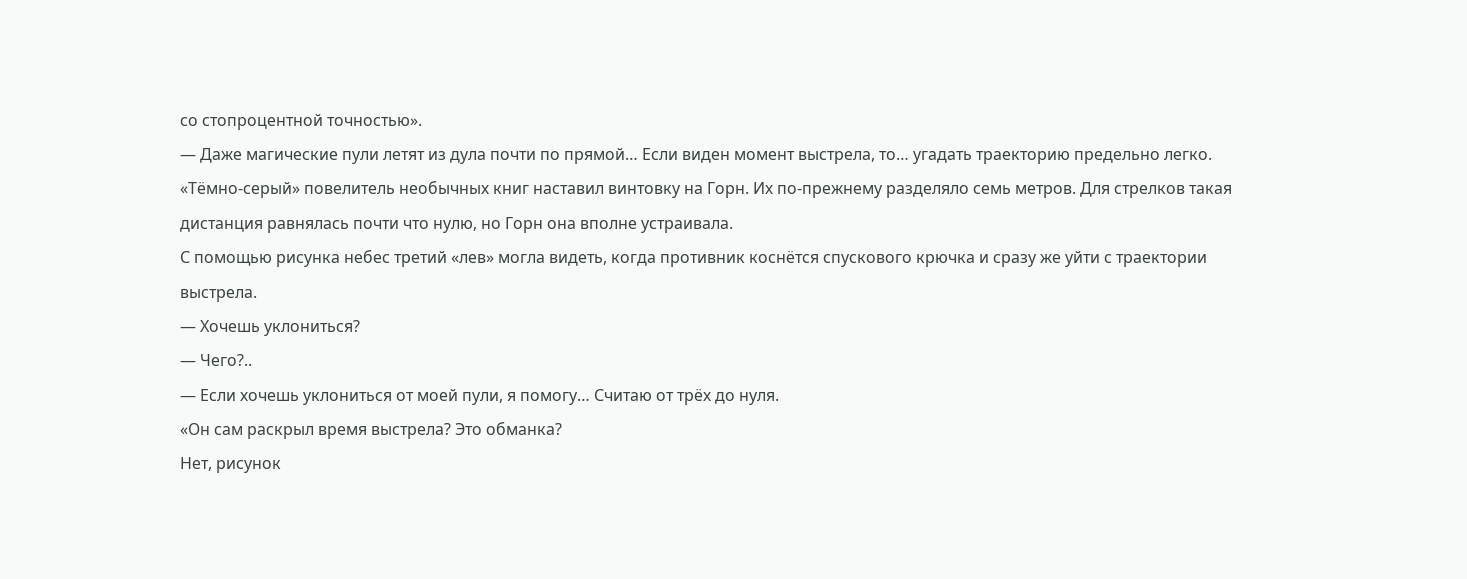со стопроцентной точностью».
— Даже магические пули летят из дула почти по прямой… Если виден момент выстрела, то… угадать траекторию предельно легко.
«Тёмно-серый» повелитель необычных книг наставил винтовку на Горн. Их по-прежнему разделяло семь метров. Для стрелков такая дистанция равнялась почти что нулю, но Горн она вполне устраивала.
С помощью рисунка небес третий «лев» могла видеть, когда противник коснётся спускового крючка и сразу же уйти с траектории выстрела.
— Хочешь уклониться?
— Чего?..
— Если хочешь уклониться от моей пули, я помогу… Считаю от трёх до нуля.
«Он сам раскрыл время выстрела? Это обманка?
Нет, рисунок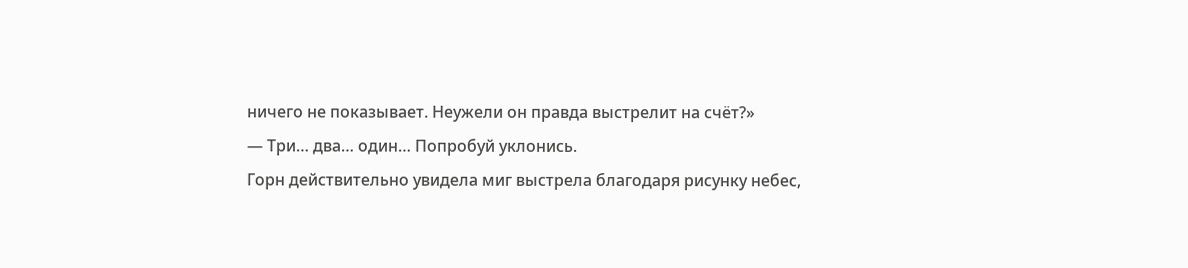ничего не показывает. Неужели он правда выстрелит на счёт?»
— Три… два… один… Попробуй уклонись.
Горн действительно увидела миг выстрела благодаря рисунку небес,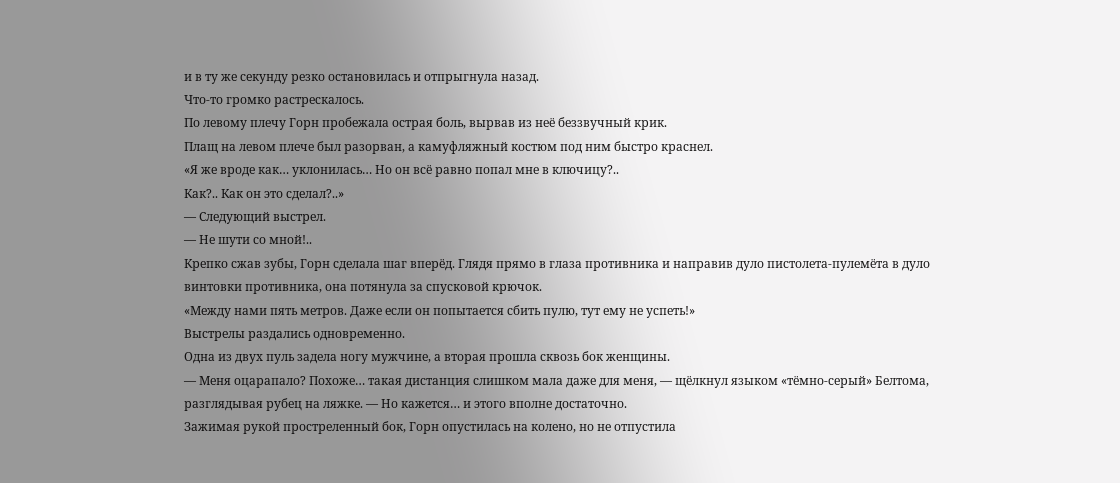и в ту же секунду резко остановилась и отпрыгнула назад.
Что-то громко растрескалось.
По левому плечу Горн пробежала острая боль, вырвав из неё беззвучный крик.
Плащ на левом плече был разорван, а камуфляжный костюм под ним быстро краснел.
«Я же вроде как… уклонилась… Но он всё равно попал мне в ключицу?..
Как?.. Как он это сделал?..»
— Следующий выстрел.
— Не шути со мной!..
Крепко сжав зубы, Горн сделала шаг вперёд. Глядя прямо в глаза противника и направив дуло пистолета-пулемёта в дуло винтовки противника, она потянула за спусковой крючок.
«Между нами пять метров. Даже если он попытается сбить пулю, тут ему не успеть!»
Выстрелы раздались одновременно.
Одна из двух пуль задела ногу мужчине, а вторая прошла сквозь бок женщины.
— Меня оцарапало? Похоже… такая дистанция слишком мала даже для меня, — щёлкнул языком «тёмно-серый» Белтома, разглядывая рубец на ляжке. — Но кажется… и этого вполне достаточно.
Зажимая рукой простреленный бок, Горн опустилась на колено, но не отпустила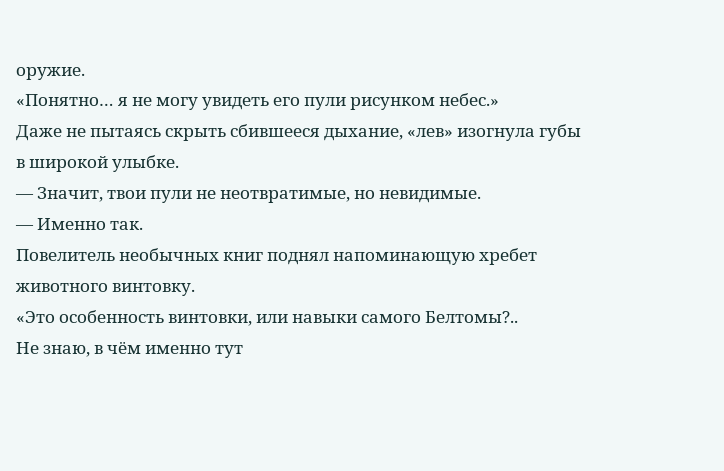оружие.
«Понятно… я не могу увидеть его пули рисунком небес.»
Даже не пытаясь скрыть сбившееся дыхание, «лев» изогнула губы в широкой улыбке.
— Значит, твои пули не неотвратимые, но невидимые.
— Именно так.
Повелитель необычных книг поднял напоминающую хребет животного винтовку.
«Это особенность винтовки, или навыки самого Белтомы?..
Не знаю, в чём именно тут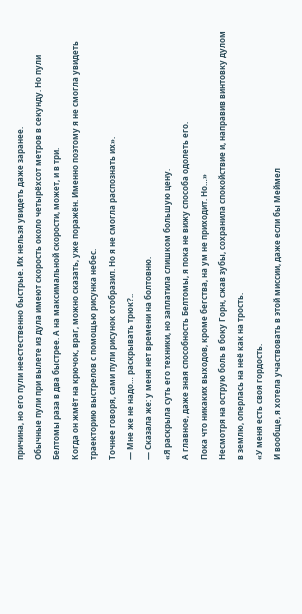причина, но его пули неестественно быстрые. Их нельзя увидеть даже заранее.
Обычные пули при вылете из дула имеют скорость около четырёхсот метров в секунду. Но пули Белтомы раза в два быстрее. А на максимальной скорости, может, и в три.
Когда он жмёт на крючок, враг, можно сказать, уже поражён. Именно поэтому я не смогла увидеть траекторию выстрелов с помощью рисунка небес.
Точнее говоря, сами пули рисунок отобразил. Но я не смогла распознать их».
— Мне же не надо… раскрывать трюк?..
— Сказала же: у меня нет времени на болтовню.
«Я раскрыла суть его техники, но заплатила слишком большую цену.
А главное, даже зная способность Белтомы, я пока не вижу способа одолеть его.
Пока что никаких выходов, кроме бегства, на ум не приходит. Но…»
Несмотря на острую боль в боку Горн, сжав зубы, сохранила спокойствие и, направив винтовку дулом в землю, оперлась на неё как на трость.
«У меня есть своя гордость.
И вообще, я хотела участвовать в этой миссии, даже если бы Меймел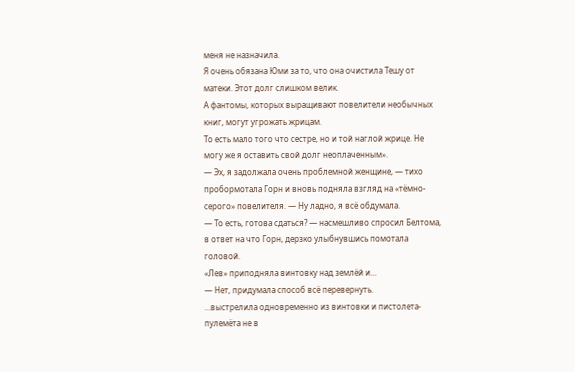меня не назначила.
Я очень обязана Юми за то, что она очистила Тешу от матеки. Этот долг слишком велик.
А фантомы, которых выращивают повелители необычных книг, могут угрожать жрицам.
То есть мало того что сестре, но и той наглой жрице. Не могу же я оставить свой долг неоплаченным».
— Эх, я задолжала очень проблемной женщине, — тихо пробормотала Горн и вновь подняла взгляд на «тёмно-серого» повелителя. — Ну ладно, я всё обдумала.
— То есть, готова сдаться? — насмешливо спросил Белтома, в ответ на что Горн, дерзко улыбнувшись помотала головой.
«Лев» приподняла винтовку над землёй и…
— Нет, придумала способ всё перевернуть.
…выстрелила одновременно из винтовки и пистолета-пулемёта не в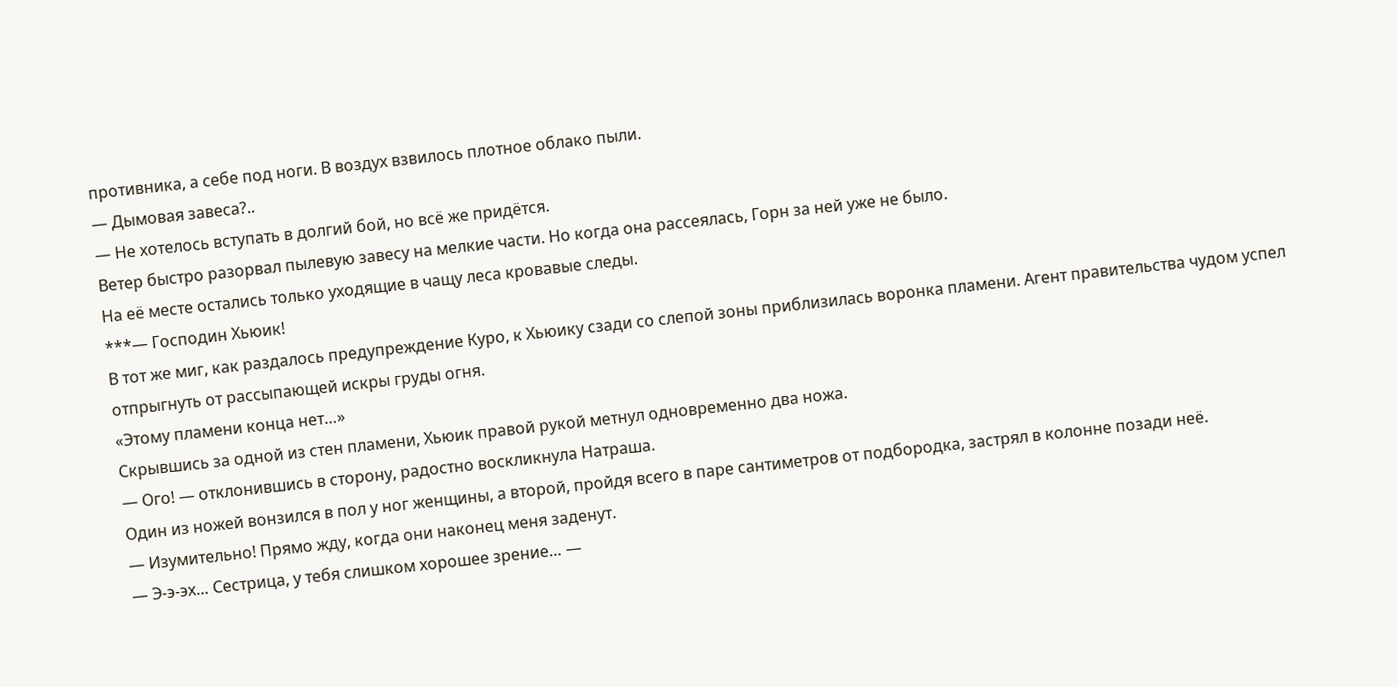противника, а себе под ноги. В воздух взвилось плотное облако пыли.
— Дымовая завеса?..
— Не хотелось вступать в долгий бой, но всё же придётся.
Ветер быстро разорвал пылевую завесу на мелкие части. Но когда она рассеялась, Горн за ней уже не было.
На её месте остались только уходящие в чащу леса кровавые следы.
***— Господин Хьюик!
В тот же миг, как раздалось предупреждение Куро, к Хьюику сзади со слепой зоны приблизилась воронка пламени. Агент правительства чудом успел отпрыгнуть от рассыпающей искры груды огня.
«Этому пламени конца нет…»
Скрывшись за одной из стен пламени, Хьюик правой рукой метнул одновременно два ножа.
— Ого! — отклонившись в сторону, радостно воскликнула Натраша.
Один из ножей вонзился в пол у ног женщины, а второй, пройдя всего в паре сантиметров от подбородка, застрял в колонне позади неё.
— Изумительно! Прямо жду, когда они наконец меня заденут.
— Э-э-эх… Сестрица, у тебя слишком хорошее зрение… —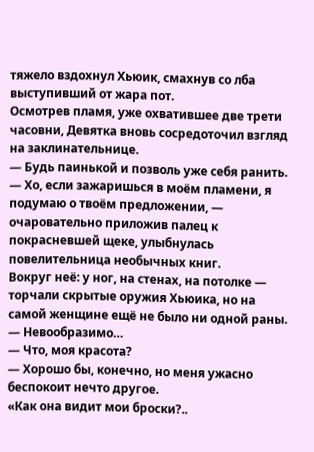тяжело вздохнул Хьюик, смахнув со лба выступивший от жара пот.
Осмотрев пламя, уже охватившее две трети часовни, Девятка вновь сосредоточил взгляд на заклинательнице.
— Будь паинькой и позволь уже себя ранить.
— Хо, если зажаришься в моём пламени, я подумаю о твоём предложении, — очаровательно приложив палец к покрасневшей щеке, улыбнулась повелительница необычных книг.
Вокруг неё: у ног, на стенах, на потолке — торчали скрытые оружия Хьюика, но на самой женщине ещё не было ни одной раны.
— Невообразимо…
— Что, моя красота?
— Хорошо бы, конечно, но меня ужасно беспокоит нечто другое.
«Как она видит мои броски?..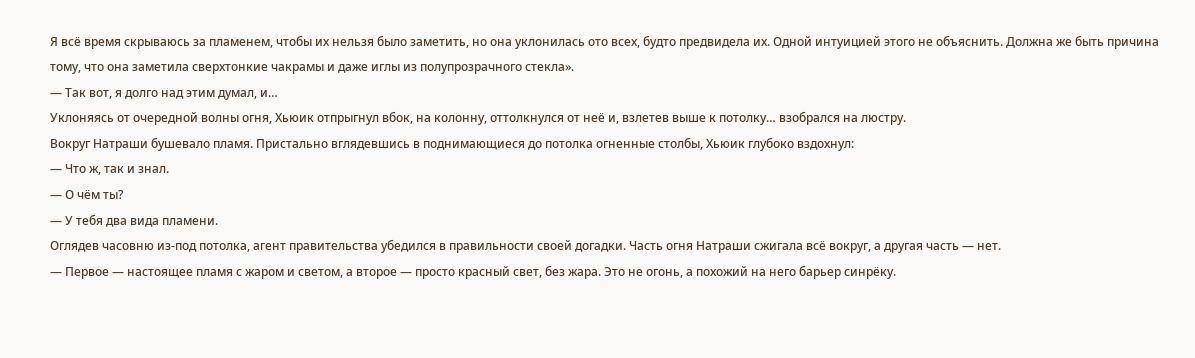Я всё время скрываюсь за пламенем, чтобы их нельзя было заметить, но она уклонилась ото всех, будто предвидела их. Одной интуицией этого не объяснить. Должна же быть причина тому, что она заметила сверхтонкие чакрамы и даже иглы из полупрозрачного стекла».
— Так вот, я долго над этим думал, и…
Уклоняясь от очередной волны огня, Хьюик отпрыгнул вбок, на колонну, оттолкнулся от неё и, взлетев выше к потолку… взобрался на люстру.
Вокруг Натраши бушевало пламя. Пристально вглядевшись в поднимающиеся до потолка огненные столбы, Хьюик глубоко вздохнул:
— Что ж, так и знал.
— О чём ты?
— У тебя два вида пламени.
Оглядев часовню из-под потолка, агент правительства убедился в правильности своей догадки. Часть огня Натраши сжигала всё вокруг, а другая часть — нет.
— Первое — настоящее пламя с жаром и светом, а второе — просто красный свет, без жара. Это не огонь, а похожий на него барьер синрёку.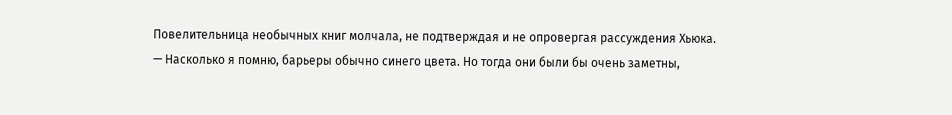Повелительница необычных книг молчала, не подтверждая и не опровергая рассуждения Хьюка.
— Насколько я помню, барьеры обычно синего цвета. Но тогда они были бы очень заметны,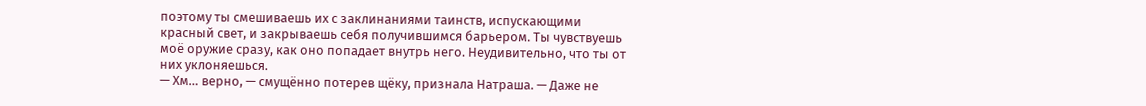поэтому ты смешиваешь их с заклинаниями таинств, испускающими красный свет, и закрываешь себя получившимся барьером. Ты чувствуешь моё оружие сразу, как оно попадает внутрь него. Неудивительно, что ты от них уклоняешься.
— Хм… верно, — смущённо потерев щёку, признала Натраша. — Даже не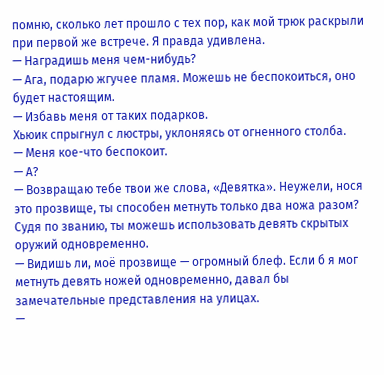помню, сколько лет прошло с тех пор, как мой трюк раскрыли при первой же встрече. Я правда удивлена.
— Наградишь меня чем-нибудь?
— Ага, подарю жгучее пламя. Можешь не беспокоиться, оно будет настоящим.
— Избавь меня от таких подарков.
Хьюик спрыгнул с люстры, уклоняясь от огненного столба.
— Меня кое-что беспокоит.
— А?
— Возвращаю тебе твои же слова, «Девятка». Неужели, нося это прозвище, ты способен метнуть только два ножа разом? Судя по званию, ты можешь использовать девять скрытых оружий одновременно.
— Видишь ли, моё прозвище — огромный блеф. Если б я мог метнуть девять ножей одновременно, давал бы замечательные представления на улицах.
—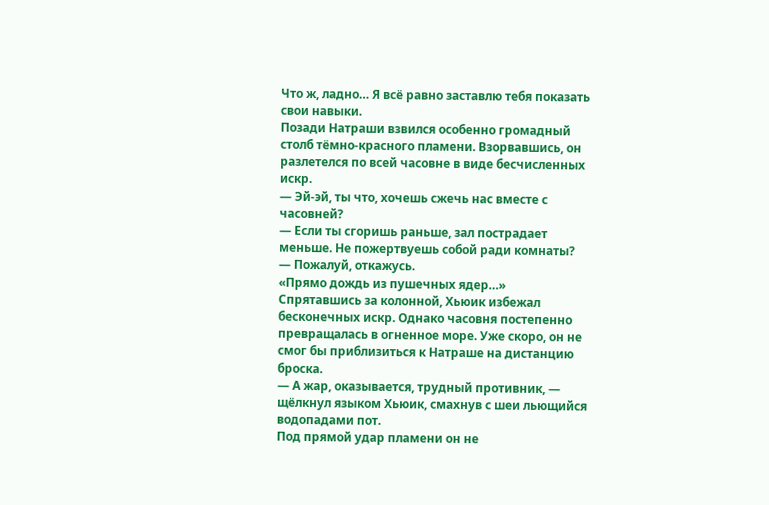Что ж, ладно… Я всё равно заставлю тебя показать свои навыки.
Позади Натраши взвился особенно громадный столб тёмно-красного пламени. Взорвавшись, он разлетелся по всей часовне в виде бесчисленных искр.
— Эй-эй, ты что, хочешь сжечь нас вместе с часовней?
— Если ты сгоришь раньше, зал пострадает меньше. Не пожертвуешь собой ради комнаты?
— Пожалуй, откажусь.
«Прямо дождь из пушечных ядер…»
Спрятавшись за колонной, Хьюик избежал бесконечных искр. Однако часовня постепенно превращалась в огненное море. Уже скоро, он не смог бы приблизиться к Натраше на дистанцию броска.
— А жар, оказывается, трудный противник, — щёлкнул языком Хьюик, смахнув с шеи льющийся водопадами пот.
Под прямой удар пламени он не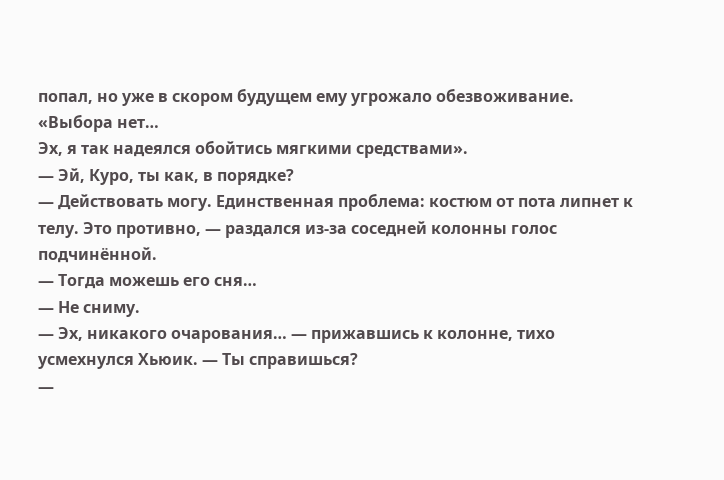попал, но уже в скором будущем ему угрожало обезвоживание.
«Выбора нет…
Эх, я так надеялся обойтись мягкими средствами».
— Эй, Куро, ты как, в порядке?
— Действовать могу. Единственная проблема: костюм от пота липнет к телу. Это противно, — раздался из-за соседней колонны голос подчинённой.
— Тогда можешь его сня…
— Не сниму.
— Эх, никакого очарования… — прижавшись к колонне, тихо усмехнулся Хьюик. — Ты справишься?
—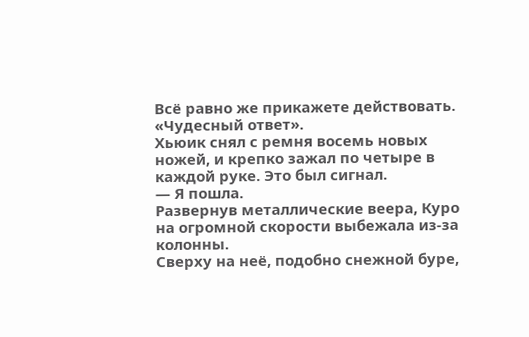Всё равно же прикажете действовать.
«Чудесный ответ».
Хьюик снял с ремня восемь новых ножей, и крепко зажал по четыре в каждой руке. Это был сигнал.
— Я пошла.
Развернув металлические веера, Куро на огромной скорости выбежала из-за колонны.
Сверху на неё, подобно снежной буре,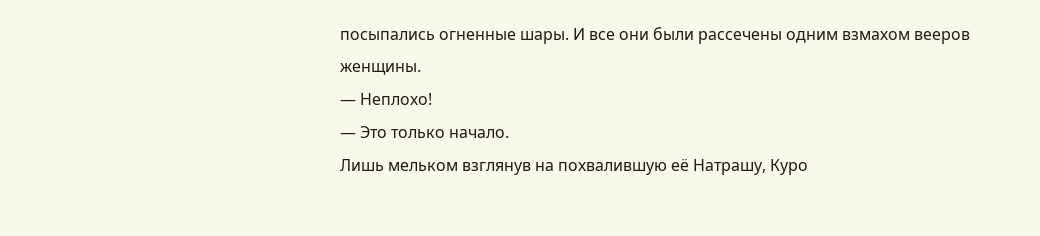посыпались огненные шары. И все они были рассечены одним взмахом вееров женщины.
— Неплохо!
— Это только начало.
Лишь мельком взглянув на похвалившую её Натрашу, Куро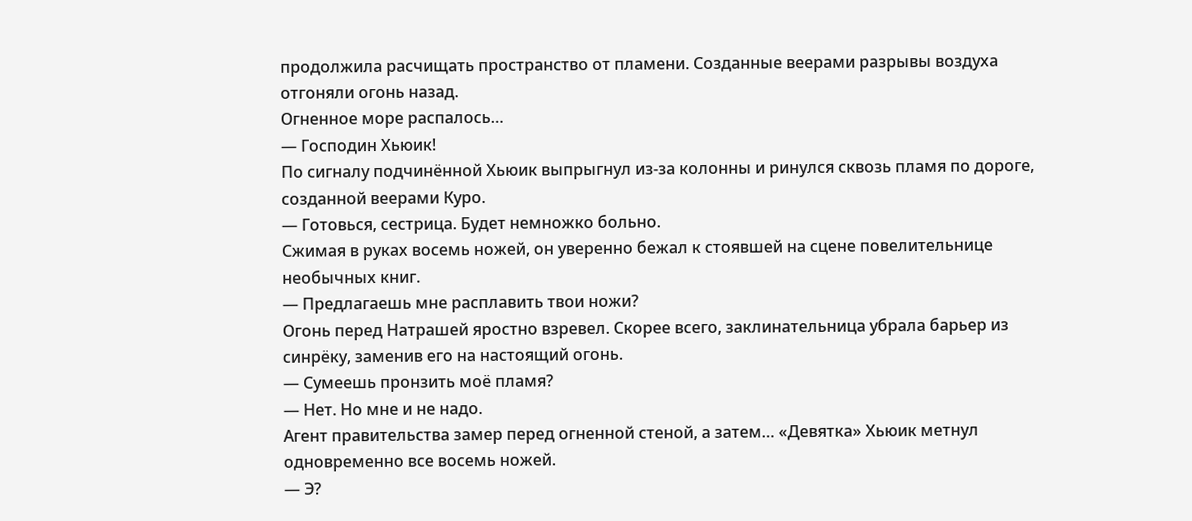продолжила расчищать пространство от пламени. Созданные веерами разрывы воздуха отгоняли огонь назад.
Огненное море распалось…
— Господин Хьюик!
По сигналу подчинённой Хьюик выпрыгнул из-за колонны и ринулся сквозь пламя по дороге, созданной веерами Куро.
— Готовься, сестрица. Будет немножко больно.
Сжимая в руках восемь ножей, он уверенно бежал к стоявшей на сцене повелительнице необычных книг.
— Предлагаешь мне расплавить твои ножи?
Огонь перед Натрашей яростно взревел. Скорее всего, заклинательница убрала барьер из синрёку, заменив его на настоящий огонь.
— Сумеешь пронзить моё пламя?
— Нет. Но мне и не надо.
Агент правительства замер перед огненной стеной, а затем… «Девятка» Хьюик метнул одновременно все восемь ножей.
— Э?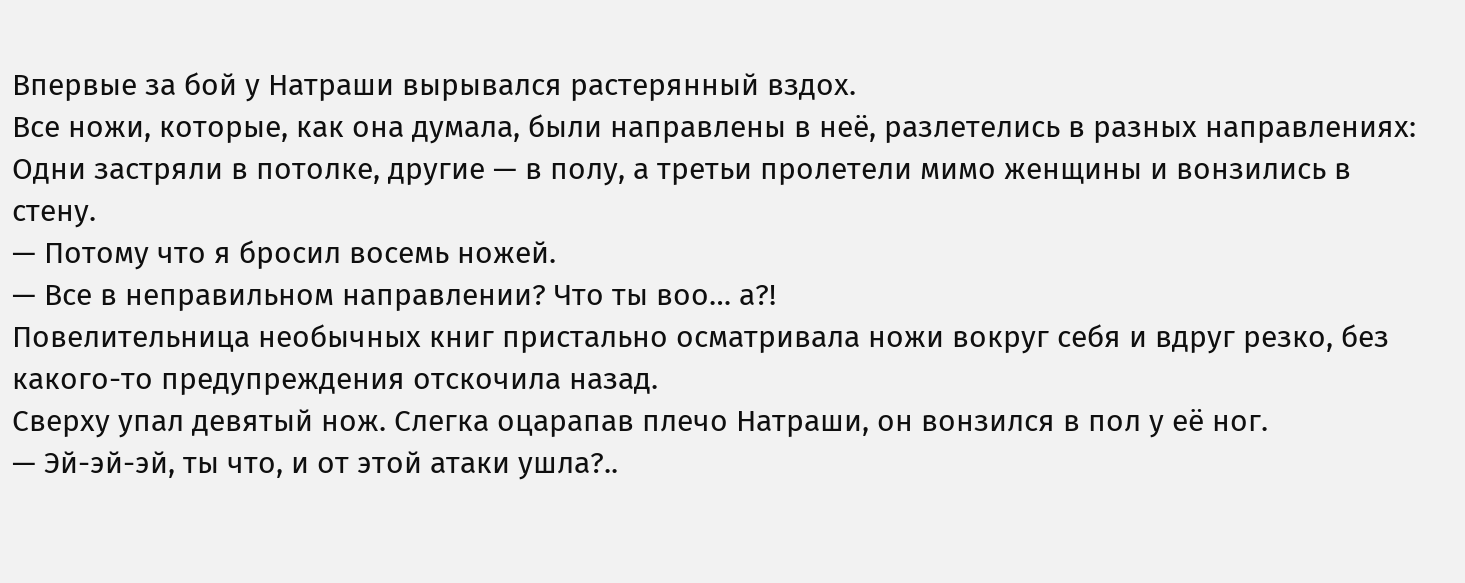Впервые за бой у Натраши вырывался растерянный вздох.
Все ножи, которые, как она думала, были направлены в неё, разлетелись в разных направлениях: Одни застряли в потолке, другие — в полу, а третьи пролетели мимо женщины и вонзились в стену.
— Потому что я бросил восемь ножей.
— Все в неправильном направлении? Что ты воо… а?!
Повелительница необычных книг пристально осматривала ножи вокруг себя и вдруг резко, без какого-то предупреждения отскочила назад.
Сверху упал девятый нож. Слегка оцарапав плечо Натраши, он вонзился в пол у её ног.
— Эй-эй-эй, ты что, и от этой атаки ушла?..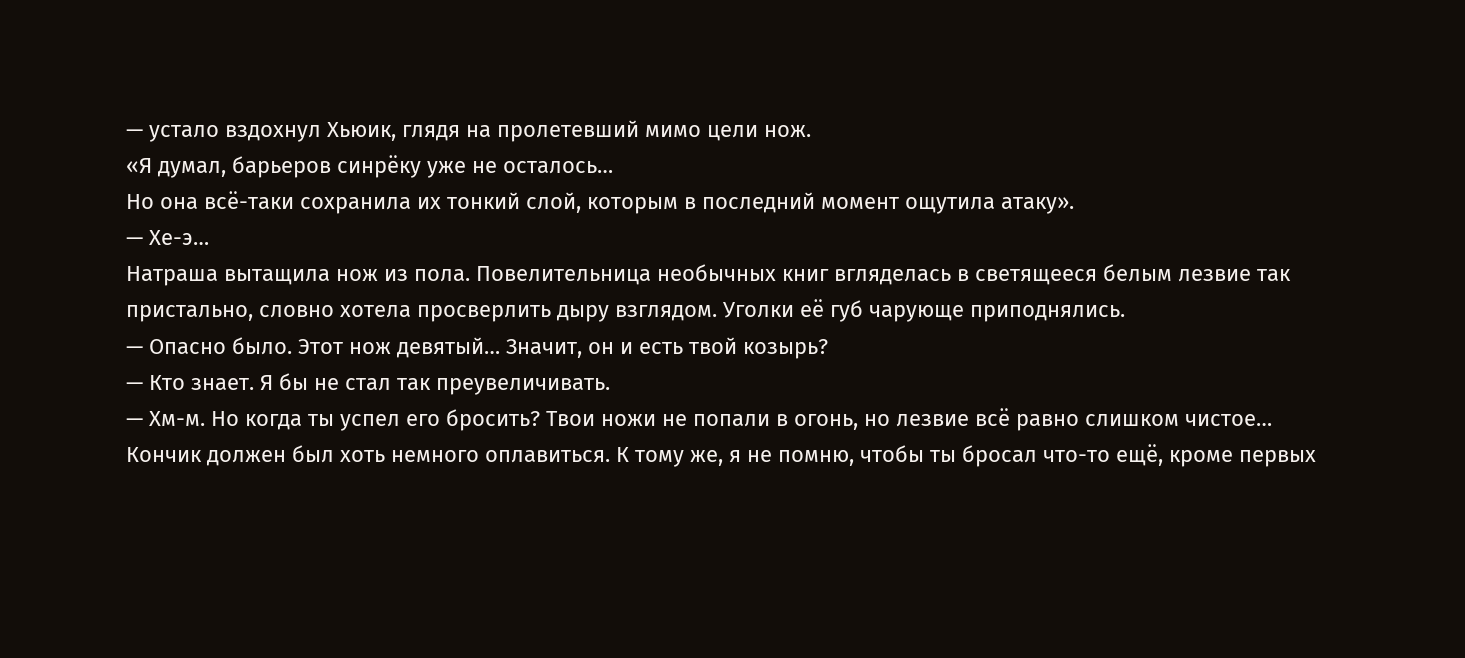— устало вздохнул Хьюик, глядя на пролетевший мимо цели нож.
«Я думал, барьеров синрёку уже не осталось…
Но она всё-таки сохранила их тонкий слой, которым в последний момент ощутила атаку».
— Хе-э…
Натраша вытащила нож из пола. Повелительница необычных книг вгляделась в светящееся белым лезвие так пристально, словно хотела просверлить дыру взглядом. Уголки её губ чарующе приподнялись.
— Опасно было. Этот нож девятый… Значит, он и есть твой козырь?
— Кто знает. Я бы не стал так преувеличивать.
— Хм-м. Но когда ты успел его бросить? Твои ножи не попали в огонь, но лезвие всё равно слишком чистое… Кончик должен был хоть немного оплавиться. К тому же, я не помню, чтобы ты бросал что-то ещё, кроме первых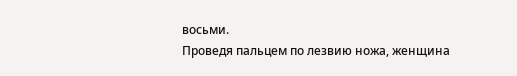восьми.
Проведя пальцем по лезвию ножа, женщина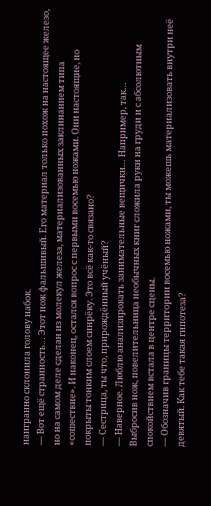наигранно склонила голову набок.
— Вот ещё странность… Этот нож фальшивый. Его материал только похож на настоящее железо, но на самом деле сделан из молекул железа, материализованных заклинанием типа «сошествие». И наконец, остался вопрос с первыми восемью ножами. Они настоящие, но покрыты тонким слоем синрёку. Это всё как-то связано?
— Сестрица, ты что, прирождённый учёный?
— Наверное. Люблю анализировать занимательные вещички… Например, так…
Выбросив нож, повелительница необычных книг сложила руки на груди и с абсолютным спокойствием встала в центре сцены.
— Обозначив границы территории восемью ножами, ты можешь материализовать внутри неё девятый. Как тебе такая гипотеза?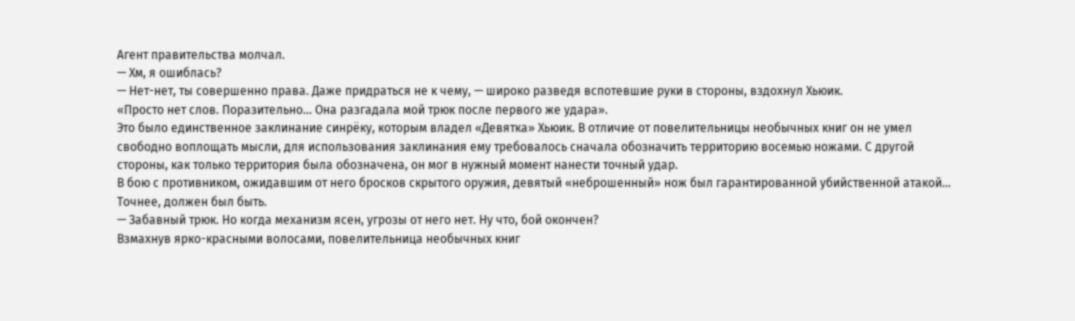Агент правительства молчал.
— Хм, я ошиблась?
— Нет-нет, ты совершенно права. Даже придраться не к чему, — широко разведя вспотевшие руки в стороны, вздохнул Хьюик.
«Просто нет слов. Поразительно… Она разгадала мой трюк после первого же удара».
Это было единственное заклинание синрёку, которым владел «Девятка» Хьюик. В отличие от повелительницы необычных книг он не умел свободно воплощать мысли, для использования заклинания ему требовалось сначала обозначить территорию восемью ножами. С другой стороны, как только территория была обозначена, он мог в нужный момент нанести точный удар.
В бою с противником, ожидавшим от него бросков скрытого оружия, девятый «неброшенный» нож был гарантированной убийственной атакой… Точнее, должен был быть.
— Забавный трюк. Но когда механизм ясен, угрозы от него нет. Ну что, бой окончен?
Взмахнув ярко-красными волосами, повелительница необычных книг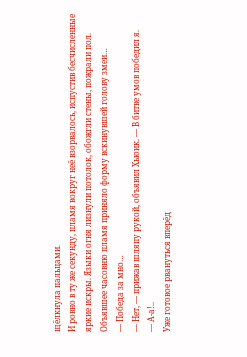щёлкнула пальцами.
И ровно в ту же секунду, пламя вокруг неё взорвалось, испустив бесчисленные яркие искры. Языки огня лизнули потолок, обожгли стены, пожрали пол.
Объявшее часовню пламя приняло форму вскинувшей голову змеи…
— Победа за мно…
— Нет, — прижав шляпу рукой, объявил Хьюик. — В битве умов победил я.
— А-а!..
Уже готовое рвануться вперёд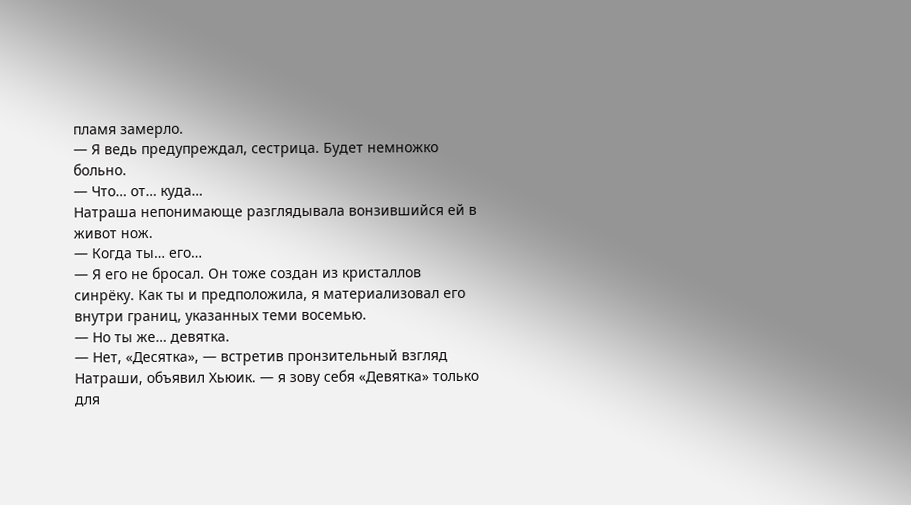пламя замерло.
— Я ведь предупреждал, сестрица. Будет немножко больно.
— Что… от… куда…
Натраша непонимающе разглядывала вонзившийся ей в живот нож.
— Когда ты… его…
— Я его не бросал. Он тоже создан из кристаллов синрёку. Как ты и предположила, я материализовал его внутри границ, указанных теми восемью.
— Но ты же… девятка.
— Нет, «Десятка», — встретив пронзительный взгляд Натраши, объявил Хьюик. — я зову себя «Девятка» только для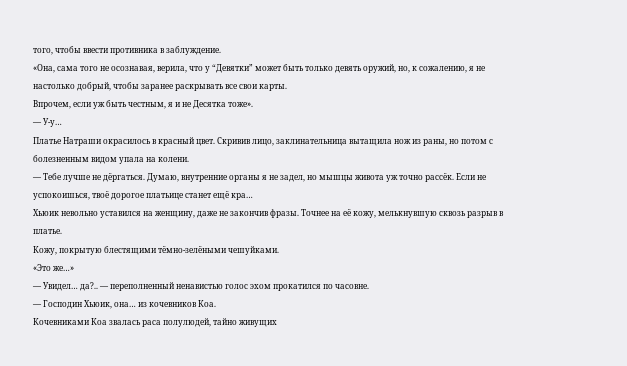того, чтобы ввести противника в заблуждение.
«Она, сама того не осознавая, верила, что у “Девятки” может быть только девять оружий, но, к сожалению, я не настолько добрый, чтобы заранее раскрывать все свои карты.
Впрочем, если уж быть честным, я и не Десятка тоже».
— У-у…
Платье Натраши окрасилось в красный цвет. Скривив лицо, заклинательница вытащила нож из раны, но потом с болезненным видом упала на колени.
— Тебе лучше не дёргаться. Думаю, внутренние органы я не задел, но мышцы живота уж точно рассёк. Если не успокоишься, твоё дорогое платьице станет ещё кра…
Хьюик невольно уставился на женщину, даже не закончив фразы. Точнее на её кожу, мелькнувшую сквозь разрыв в платье.
Кожу, покрытую блестящими тёмно-зелёными чешуйками.
«Это же…»
— Увидел… да?.. — переполненный ненавистью голос эхом прокатился по часовне.
— Господин Хьюик, она… из кочевников Коа.
Кочевниками Коа звалась раса полулюдей, тайно живущих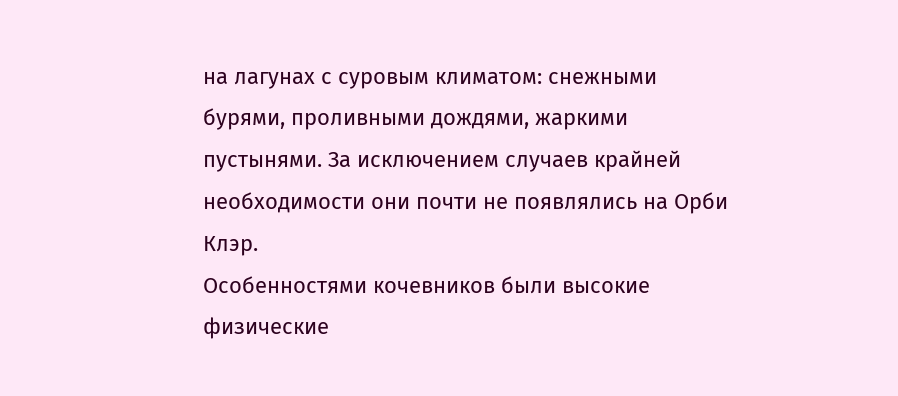на лагунах с суровым климатом: снежными бурями, проливными дождями, жаркими пустынями. За исключением случаев крайней необходимости они почти не появлялись на Орби Клэр.
Особенностями кочевников были высокие физические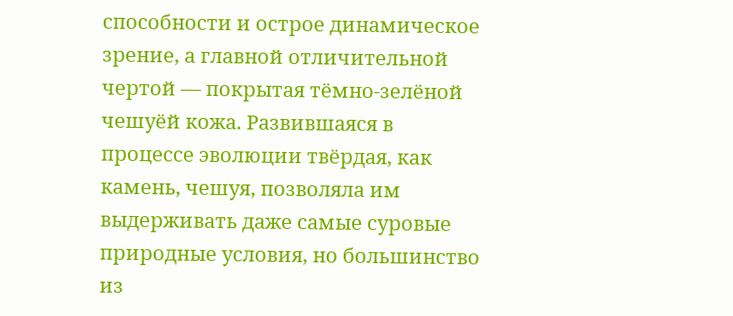способности и острое динамическое зрение, а главной отличительной чертой — покрытая тёмно-зелёной чешуёй кожа. Развившаяся в процессе эволюции твёрдая, как камень, чешуя, позволяла им выдерживать даже самые суровые природные условия, но большинство из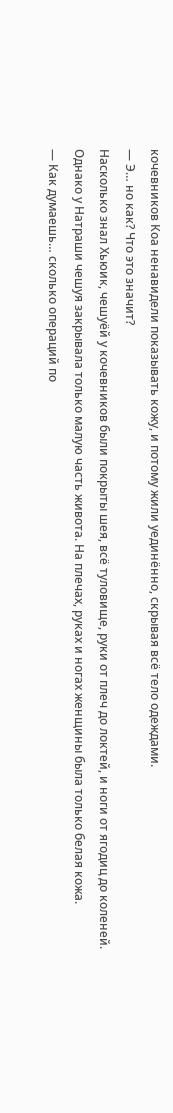кочевников Коа ненавидели показывать кожу, и потому жили уединённо, скрывая всё тело одеждами.
— Э… но как? Что это значит?
Насколько знал Хьюик, чешуёй у кочевников были покрыты шея, всё туловище, руки от плеч до локтей, и ноги от ягодиц до коленей. Однако у Натраши чешуя закрывала только малую часть живота. На плечах, руках и ногах женщины была только белая кожа.
— Как думаешь… сколько операций по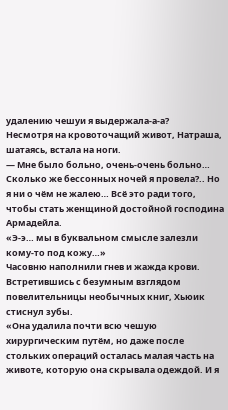удалению чешуи я выдержала-а-а?
Несмотря на кровоточащий живот, Натраша, шатаясь, встала на ноги.
— Мне было больно, очень-очень больно… Сколько же бессонных ночей я провела?.. Но я ни о чём не жалею… Всё это ради того, чтобы стать женщиной достойной господина Армадейла.
«Э-э… мы в буквальном смысле залезли кому-то под кожу…»
Часовню наполнили гнев и жажда крови.
Встретившись с безумным взглядом повелительницы необычных книг, Хьюик стиснул зубы.
«Она удалила почти всю чешую хирургическим путём, но даже после стольких операций осталась малая часть на животе, которую она скрывала одеждой. И я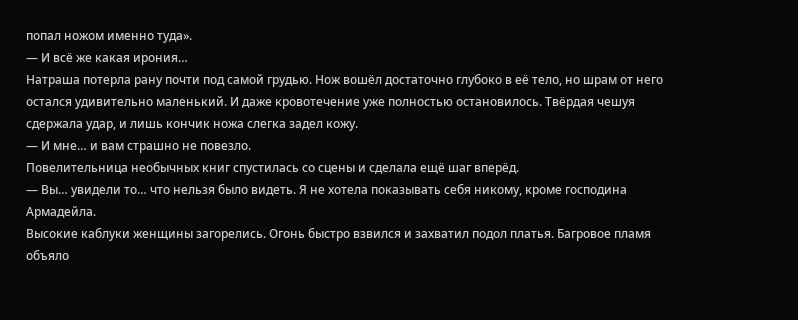попал ножом именно туда».
— И всё же какая ирония…
Натраша потерла рану почти под самой грудью. Нож вошёл достаточно глубоко в её тело, но шрам от него остался удивительно маленький. И даже кровотечение уже полностью остановилось. Твёрдая чешуя сдержала удар, и лишь кончик ножа слегка задел кожу.
— И мне… и вам страшно не повезло.
Повелительница необычных книг спустилась со сцены и сделала ещё шаг вперёд.
— Вы… увидели то… что нельзя было видеть. Я не хотела показывать себя никому, кроме господина Армадейла.
Высокие каблуки женщины загорелись. Огонь быстро взвился и захватил подол платья. Багровое пламя объяло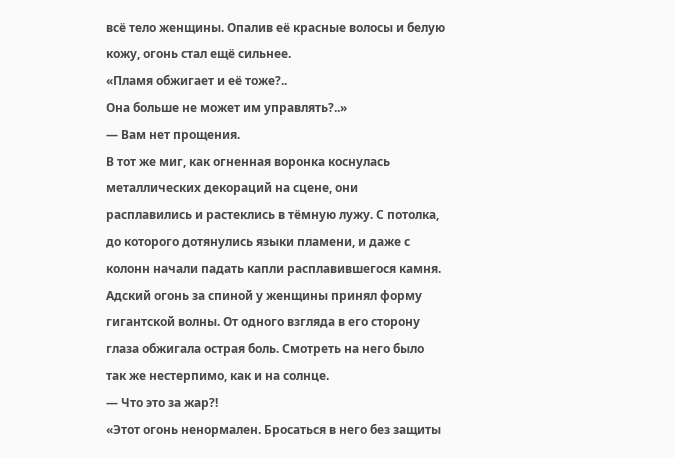всё тело женщины. Опалив её красные волосы и белую кожу, огонь стал ещё сильнее.
«Пламя обжигает и её тоже?..
Она больше не может им управлять?..»
— Вам нет прощения.
В тот же миг, как огненная воронка коснулась металлических декораций на сцене, они расплавились и растеклись в тёмную лужу. С потолка, до которого дотянулись языки пламени, и даже с колонн начали падать капли расплавившегося камня.
Адский огонь за спиной у женщины принял форму гигантской волны. От одного взгляда в его сторону глаза обжигала острая боль. Смотреть на него было так же нестерпимо, как и на солнце.
— Что это за жар?!
«Этот огонь ненормален. Бросаться в него без защиты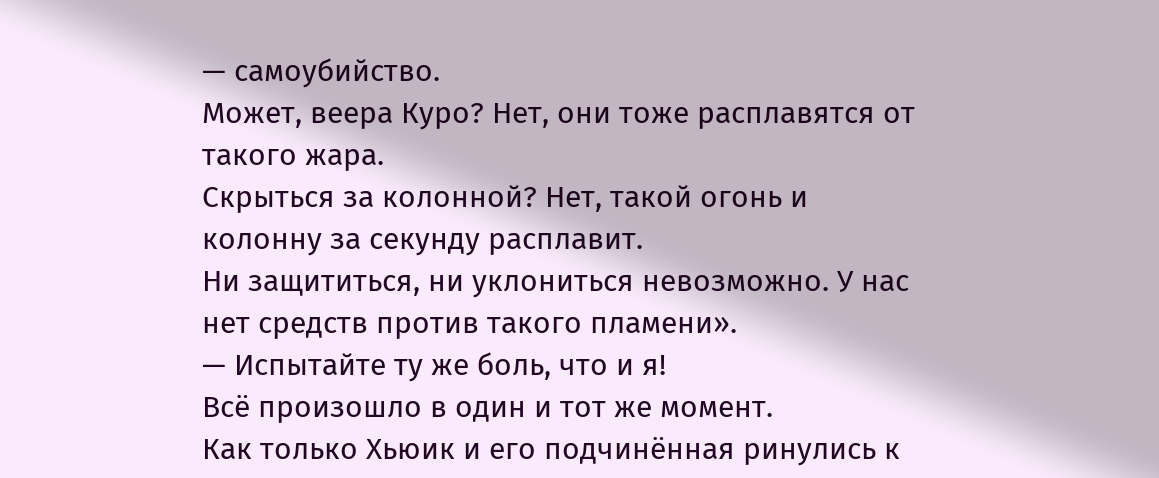— самоубийство.
Может, веера Куро? Нет, они тоже расплавятся от такого жара.
Скрыться за колонной? Нет, такой огонь и колонну за секунду расплавит.
Ни защититься, ни уклониться невозможно. У нас нет средств против такого пламени».
— Испытайте ту же боль, что и я!
Всё произошло в один и тот же момент.
Как только Хьюик и его подчинённая ринулись к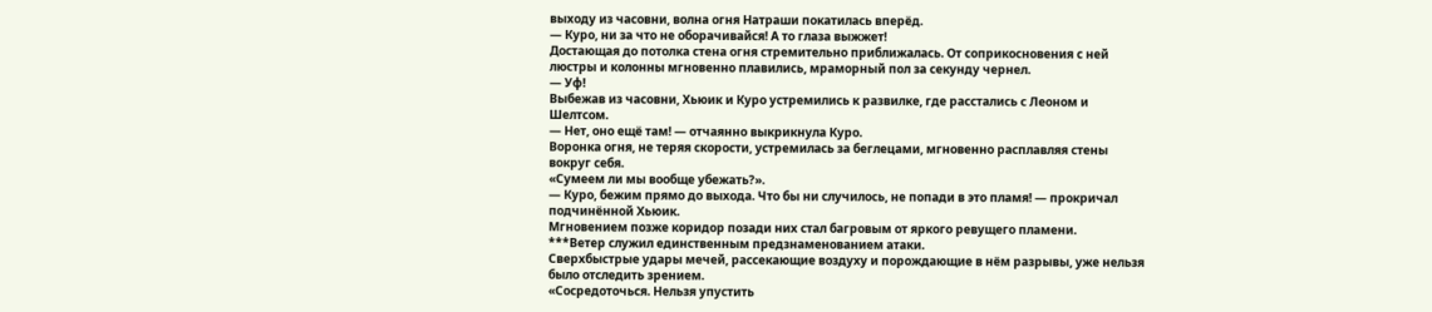выходу из часовни, волна огня Натраши покатилась вперёд.
— Куро, ни за что не оборачивайся! А то глаза выжжет!
Достающая до потолка стена огня стремительно приближалась. От соприкосновения с ней люстры и колонны мгновенно плавились, мраморный пол за секунду чернел.
— Уф!
Выбежав из часовни, Хьюик и Куро устремились к развилке, где расстались с Леоном и Шелтсом.
— Нет, оно ещё там! — отчаянно выкрикнула Куро.
Воронка огня, не теряя скорости, устремилась за беглецами, мгновенно расплавляя стены вокруг себя.
«Сумеем ли мы вообще убежать?».
— Куро, бежим прямо до выхода. Что бы ни случилось, не попади в это пламя! — прокричал подчинённой Хьюик.
Мгновением позже коридор позади них стал багровым от яркого ревущего пламени.
***Ветер служил единственным предзнаменованием атаки.
Сверхбыстрые удары мечей, рассекающие воздуху и порождающие в нём разрывы, уже нельзя было отследить зрением.
«Сосредоточься. Нельзя упустить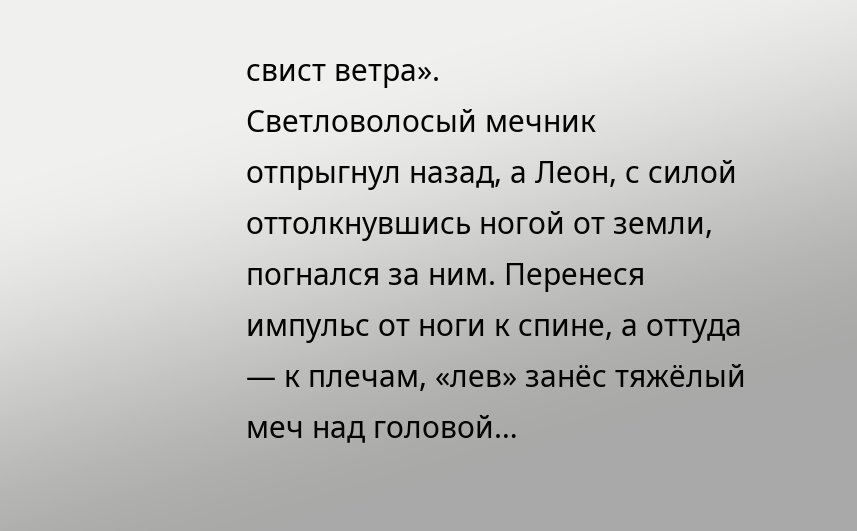свист ветра».
Светловолосый мечник отпрыгнул назад, а Леон, с силой оттолкнувшись ногой от земли, погнался за ним. Перенеся импульс от ноги к спине, а оттуда — к плечам, «лев» занёс тяжёлый меч над головой…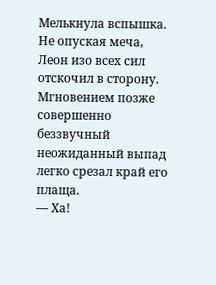Мелькнула вспышка.
Не опуская меча, Леон изо всех сил отскочил в сторону. Мгновением позже совершенно беззвучный неожиданный выпад легко срезал край его плаща.
— Ха!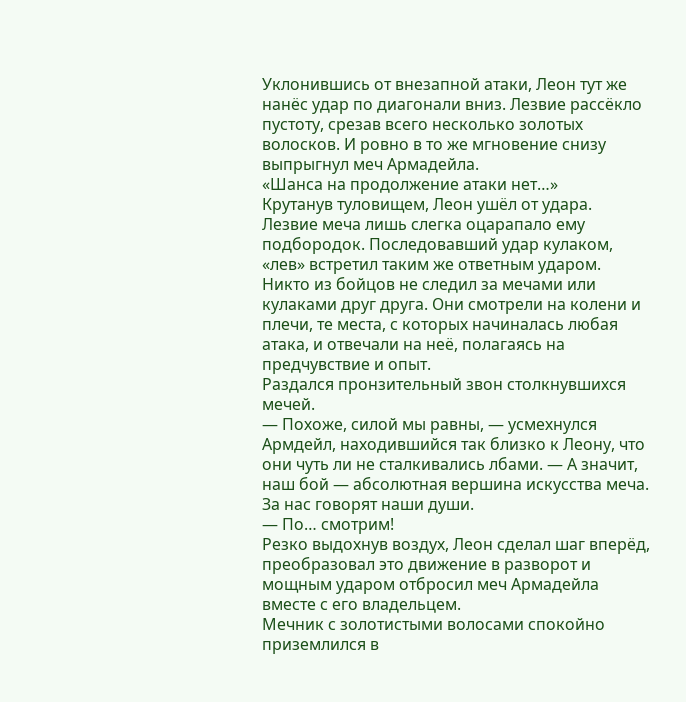Уклонившись от внезапной атаки, Леон тут же нанёс удар по диагонали вниз. Лезвие рассёкло пустоту, срезав всего несколько золотых волосков. И ровно в то же мгновение снизу выпрыгнул меч Армадейла.
«Шанса на продолжение атаки нет…»
Крутанув туловищем, Леон ушёл от удара. Лезвие меча лишь слегка оцарапало ему подбородок. Последовавший удар кулаком, «лев» встретил таким же ответным ударом. Никто из бойцов не следил за мечами или кулаками друг друга. Они смотрели на колени и плечи, те места, с которых начиналась любая атака, и отвечали на неё, полагаясь на предчувствие и опыт.
Раздался пронзительный звон столкнувшихся мечей.
— Похоже, силой мы равны, — усмехнулся Армдейл, находившийся так близко к Леону, что они чуть ли не сталкивались лбами. — А значит, наш бой — абсолютная вершина искусства меча. За нас говорят наши души.
— По… смотрим!
Резко выдохнув воздух, Леон сделал шаг вперёд, преобразовал это движение в разворот и мощным ударом отбросил меч Армадейла вместе с его владельцем.
Мечник с золотистыми волосами спокойно приземлился в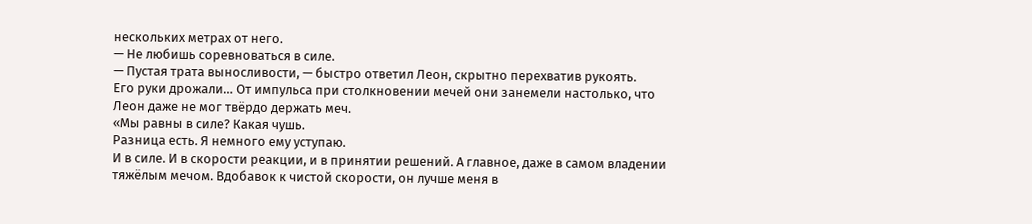нескольких метрах от него.
— Не любишь соревноваться в силе.
— Пустая трата выносливости, — быстро ответил Леон, скрытно перехватив рукоять.
Его руки дрожали… От импульса при столкновении мечей они занемели настолько, что Леон даже не мог твёрдо держать меч.
«Мы равны в силе? Какая чушь.
Разница есть. Я немного ему уступаю.
И в силе. И в скорости реакции, и в принятии решений. А главное, даже в самом владении тяжёлым мечом. Вдобавок к чистой скорости, он лучше меня в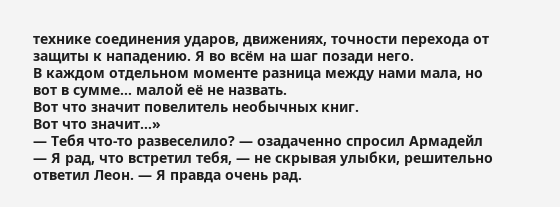технике соединения ударов, движениях, точности перехода от защиты к нападению. Я во всём на шаг позади него.
В каждом отдельном моменте разница между нами мала, но вот в сумме… малой её не назвать.
Вот что значит повелитель необычных книг.
Вот что значит…»
— Тебя что-то развеселило? — озадаченно спросил Армадейл
— Я рад, что встретил тебя, — не скрывая улыбки, решительно ответил Леон. — Я правда очень рад.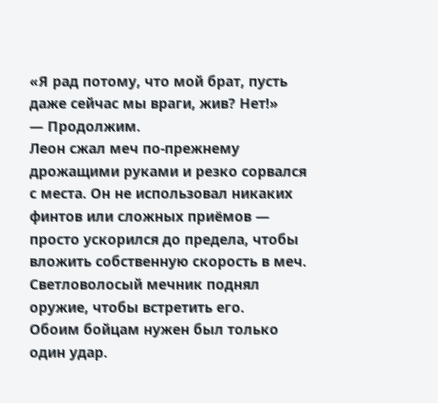«Я рад потому, что мой брат, пусть даже сейчас мы враги, жив? Нет!»
— Продолжим.
Леон сжал меч по-прежнему дрожащими руками и резко сорвался с места. Он не использовал никаких финтов или сложных приёмов — просто ускорился до предела, чтобы вложить собственную скорость в меч.
Светловолосый мечник поднял оружие, чтобы встретить его.
Обоим бойцам нужен был только один удар.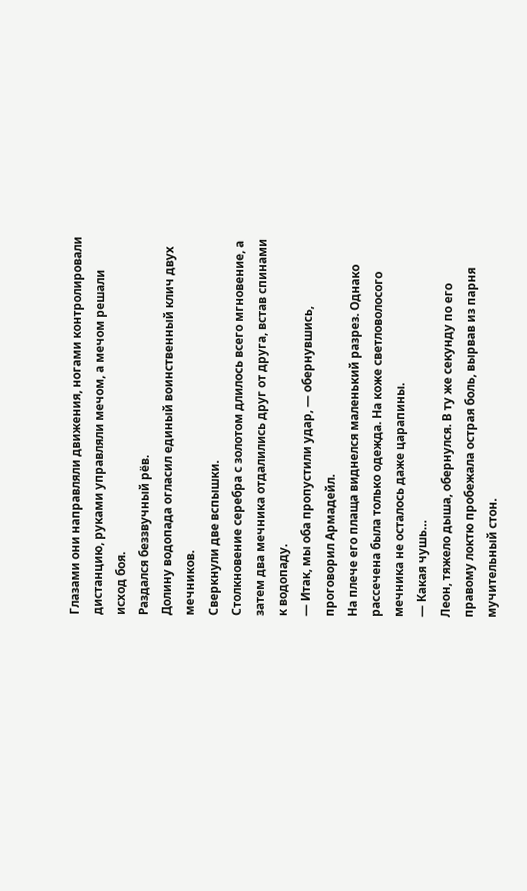Глазами они направляли движения, ногами контролировали дистанцию, руками управляли мечом, а мечом решали исход боя.
Раздался беззвучный рёв.
Долину водопада огласил единый воинственный клич двух мечников.
Сверкнули две вспышки.
Столкновение серебра с золотом длилось всего мгновение, а затем два мечника отдалились друг от друга, встав спинами к водопаду.
— Итак, мы оба пропустили удар, — обернувшись, проговорил Армадейл.
На плече его плаща виднелся маленький разрез. Однако рассечена была только одежда. На коже светловолосого мечника не осталось даже царапины.
— Какая чушь…
Леон, тяжело дыша, обернулся. В ту же секунду по его правому локтю пробежала острая боль, вырвав из парня мучительный стон.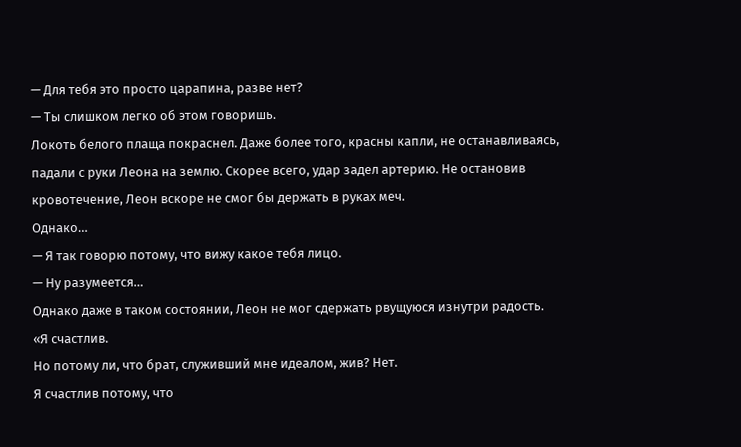— Для тебя это просто царапина, разве нет?
— Ты слишком легко об этом говоришь.
Локоть белого плаща покраснел. Даже более того, красны капли, не останавливаясь, падали с руки Леона на землю. Скорее всего, удар задел артерию. Не остановив кровотечение, Леон вскоре не смог бы держать в руках меч.
Однако…
— Я так говорю потому, что вижу какое тебя лицо.
— Ну разумеется…
Однако даже в таком состоянии, Леон не мог сдержать рвущуюся изнутри радость.
«Я счастлив.
Но потому ли, что брат, служивший мне идеалом, жив? Нет.
Я счастлив потому, что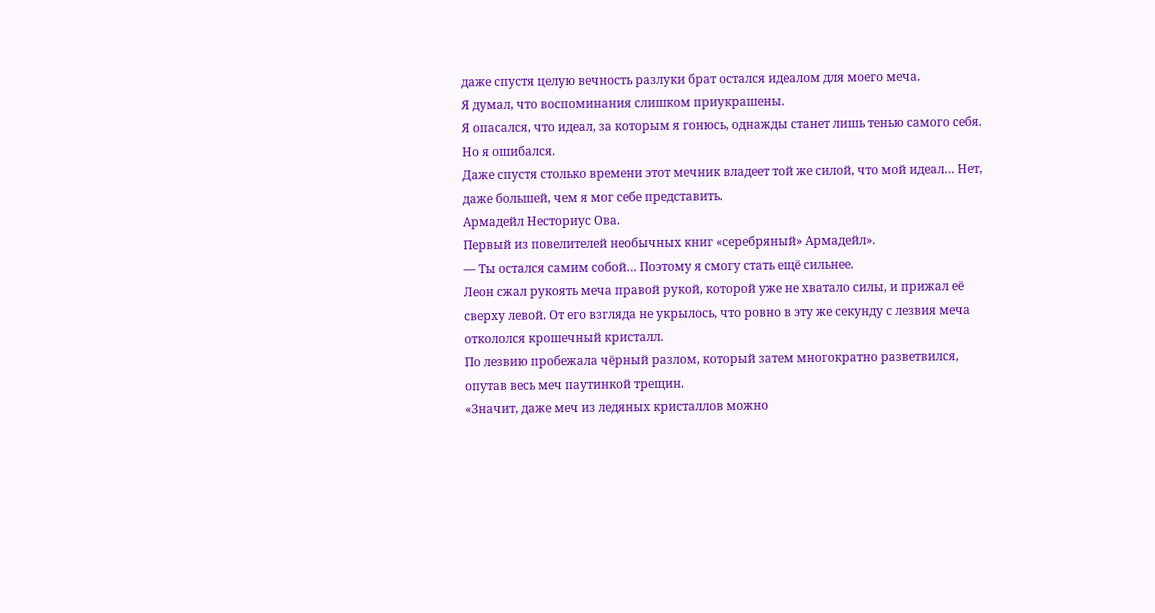даже спустя целую вечность разлуки брат остался идеалом для моего меча.
Я думал, что воспоминания слишком приукрашены.
Я опасался, что идеал, за которым я гонюсь, однажды станет лишь тенью самого себя.
Но я ошибался.
Даже спустя столько времени этот мечник владеет той же силой, что мой идеал… Нет, даже большей, чем я мог себе представить.
Армадейл Несториус Ова.
Первый из повелителей необычных книг «серебряный» Армадейл».
— Ты остался самим собой… Поэтому я смогу стать ещё сильнее.
Леон сжал рукоять меча правой рукой, которой уже не хватало силы, и прижал её сверху левой. От его взгляда не укрылось, что ровно в эту же секунду с лезвия меча откололся крошечный кристалл.
По лезвию пробежала чёрный разлом, который затем многократно разветвился, опутав весь меч паутинкой трещин.
«Значит, даже меч из ледяных кристаллов можно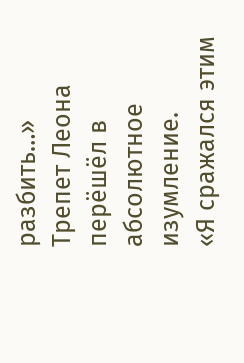разбить…»
Трепет Леона перёшёл в абсолютное изумление.
«Я сражался этим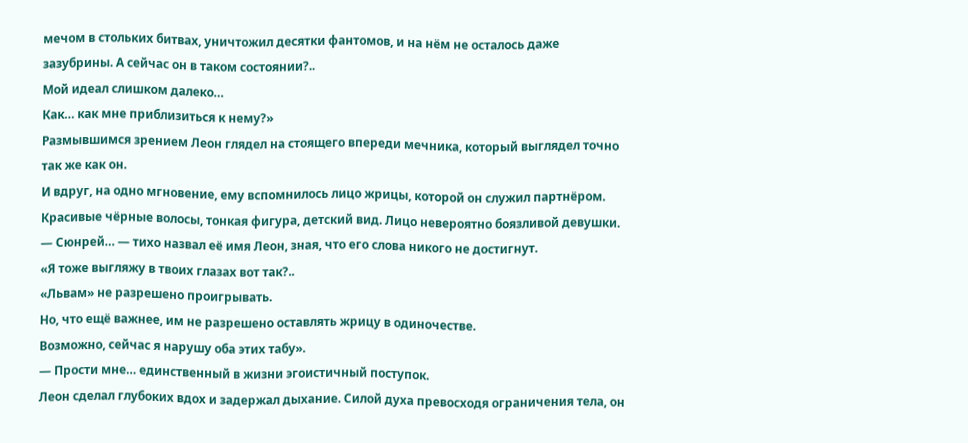мечом в стольких битвах, уничтожил десятки фантомов, и на нём не осталось даже зазубрины. А сейчас он в таком состоянии?..
Мой идеал слишком далеко…
Как… как мне приблизиться к нему?»
Размывшимся зрением Леон глядел на стоящего впереди мечника, который выглядел точно так же как он.
И вдруг, на одно мгновение, ему вспомнилось лицо жрицы, которой он служил партнёром. Красивые чёрные волосы, тонкая фигура, детский вид. Лицо невероятно боязливой девушки.
— Сюнрей… — тихо назвал её имя Леон, зная, что его слова никого не достигнут.
«Я тоже выгляжу в твоих глазах вот так?..
«Львам» не разрешено проигрывать.
Но, что ещё важнее, им не разрешено оставлять жрицу в одиночестве.
Возможно, сейчас я нарушу оба этих табу».
— Прости мне… единственный в жизни эгоистичный поступок.
Леон сделал глубоких вдох и задержал дыхание. Силой духа превосходя ограничения тела, он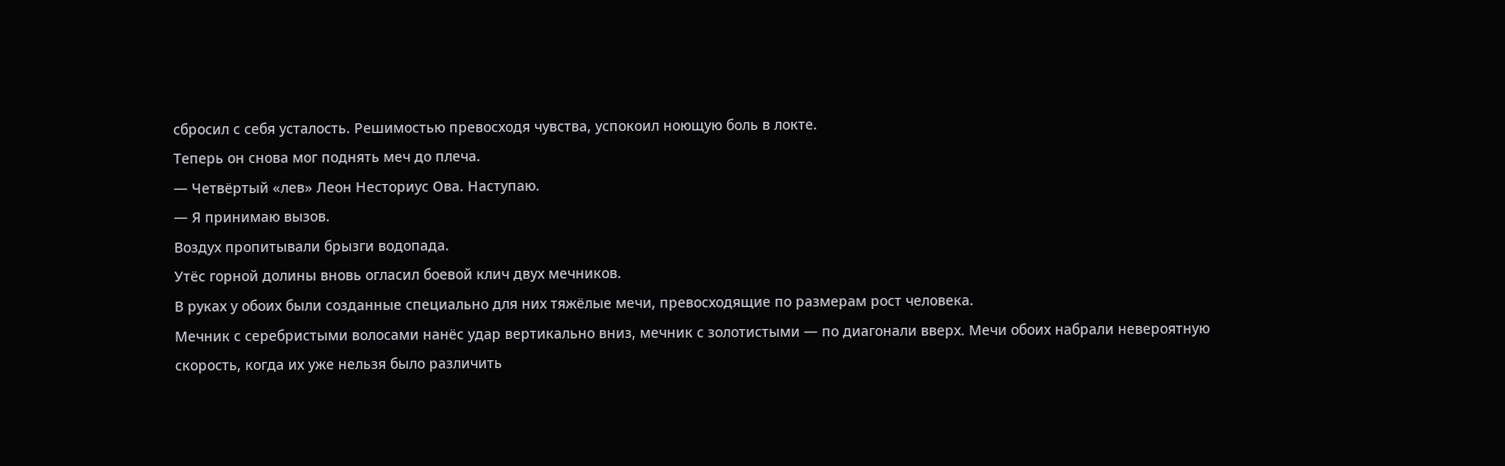сбросил с себя усталость. Решимостью превосходя чувства, успокоил ноющую боль в локте.
Теперь он снова мог поднять меч до плеча.
— Четвёртый «лев» Леон Несториус Ова. Наступаю.
— Я принимаю вызов.
Воздух пропитывали брызги водопада.
Утёс горной долины вновь огласил боевой клич двух мечников.
В руках у обоих были созданные специально для них тяжёлые мечи, превосходящие по размерам рост человека.
Мечник с серебристыми волосами нанёс удар вертикально вниз, мечник с золотистыми — по диагонали вверх. Мечи обоих набрали невероятную скорость, когда их уже нельзя было различить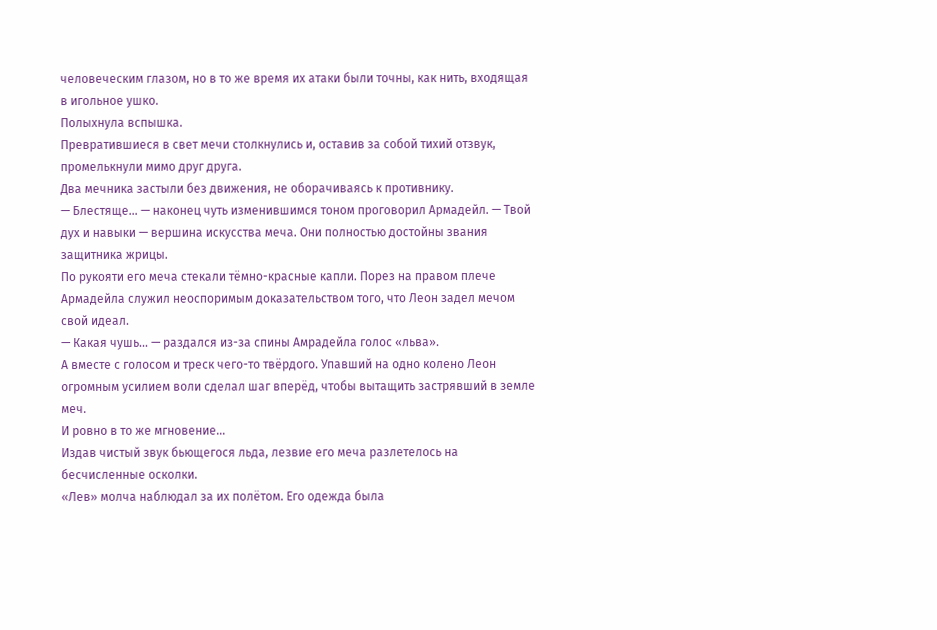человеческим глазом, но в то же время их атаки были точны, как нить, входящая в игольное ушко.
Полыхнула вспышка.
Превратившиеся в свет мечи столкнулись и, оставив за собой тихий отзвук, промелькнули мимо друг друга.
Два мечника застыли без движения, не оборачиваясь к противнику.
— Блестяще… — наконец чуть изменившимся тоном проговорил Армадейл. — Твой дух и навыки — вершина искусства меча. Они полностью достойны звания защитника жрицы.
По рукояти его меча стекали тёмно-красные капли. Порез на правом плече Армадейла служил неоспоримым доказательством того, что Леон задел мечом свой идеал.
— Какая чушь… — раздался из-за спины Амрадейла голос «льва».
А вместе с голосом и треск чего-то твёрдого. Упавший на одно колено Леон огромным усилием воли сделал шаг вперёд, чтобы вытащить застрявший в земле меч.
И ровно в то же мгновение…
Издав чистый звук бьющегося льда, лезвие его меча разлетелось на бесчисленные осколки.
«Лев» молча наблюдал за их полётом. Его одежда была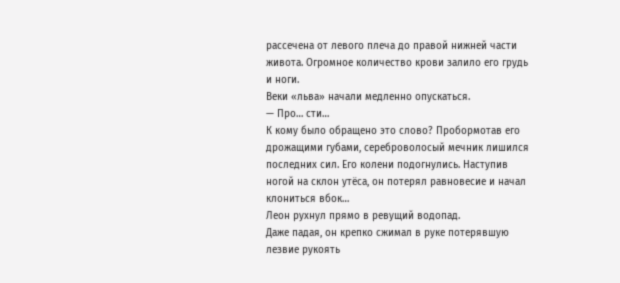рассечена от левого плеча до правой нижней части живота. Огромное количество крови залило его грудь и ноги.
Веки «льва» начали медленно опускаться.
— Про… сти…
К кому было обращено это слово? Пробормотав его дрожащими губами, сереброволосый мечник лишился последних сил. Его колени подогнулись. Наступив ногой на склон утёса, он потерял равновесие и начал клониться вбок…
Леон рухнул прямо в ревущий водопад.
Даже падая, он крепко сжимал в руке потерявшую лезвие рукоять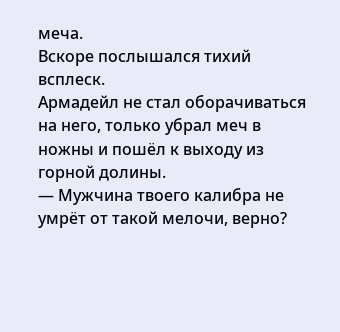меча.
Вскоре послышался тихий всплеск.
Армадейл не стал оборачиваться на него, только убрал меч в ножны и пошёл к выходу из горной долины.
— Мужчина твоего калибра не умрёт от такой мелочи, верно?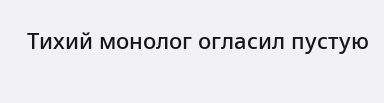Тихий монолог огласил пустую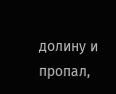долину и пропал,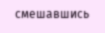смешавшись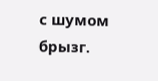с шумом брызг.